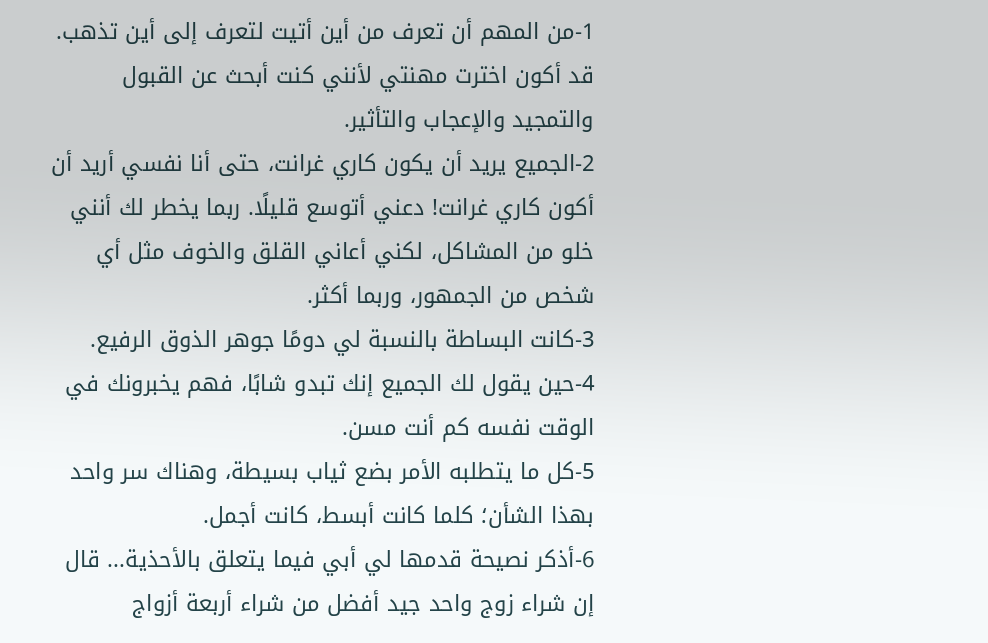1-من المهم أن تعرف من أين أتيت لتعرف إلى أين تذهب. قد أكون اخترت مهنتي لأنني كنت أبحث عن القبول والتمجيد والإعجاب والتأثير.
2-الجميع يريد أن يكون كاري غرانت، حتى أنا نفسي أريد أن أكون كاري غرانت! دعني أتوسع قليلًا. ربما يخطر لك أنني خلو من المشاكل، لكني أعاني القلق والخوف مثل أي شخص من الجمهور، وربما أكثر.
3-كانت البساطة بالنسبة لي دومًا جوهر الذوق الرفيع.
4-حين يقول لك الجميع إنك تبدو شابًا، فهم يخبرونك في الوقت نفسه كم أنت مسن.
5-كل ما يتطلبه الأمر بضع ثياب بسيطة، وهناك سر واحد بهذا الشأن؛ كلما كانت أبسط، كانت أجمل.
6-أذكر نصيحة قدمها لي أبي فيما يتعلق بالأحذية... قال إن شراء زوج واحد جيد أفضل من شراء أربعة أزواج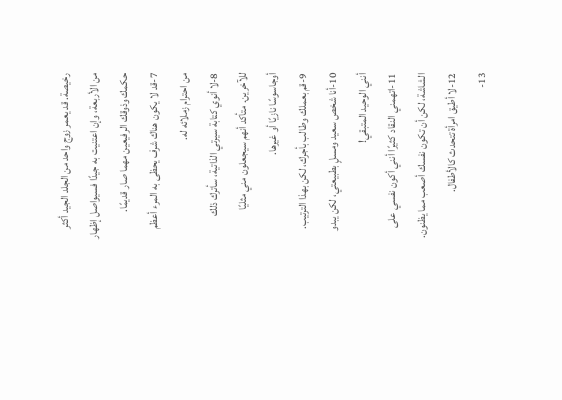رخيصة. قد يعمر زوج واحد من الجلد الجيد أكثر من الأربعة، وإن اعتنيت به جيدًا فسيواصل إظهار حكمك وذوقك الرفيعين مهما صار قديمًا.
7-قد لا يكون هناك شرف يحظى به المرء أعظم من احترام زملائه له.
8-لا أنوي كتابة سيرتي الذاتية، سأترك ذلك للآخرين. متأكد أنهم سيجعلون مني مثليًا أوجاسوسًا نازيًا أو غيرها.
9-قم بعملك وطالب بأجرك، لكن بهذا الترتيب.
10-أنا شخص سعيد ومسلٍ بطبيعتي، لكن يبدو أنني الوحيد المتبقي!
11-اتهمني النقاد كثيرًا أنني أكون نفسي على الشاشة، لكن أن تكون نفسك أصعب مما يظنون.
12-لا أطيق امرأة تتحدث كالأطفال.
13-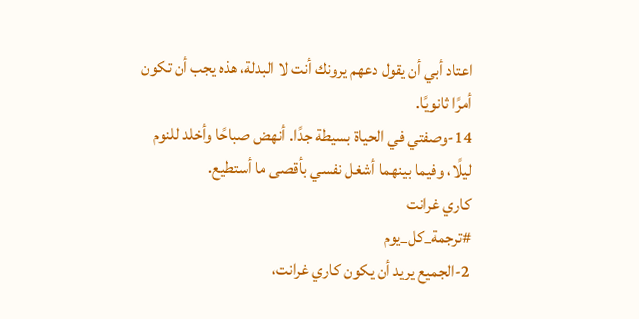اعتاد أبي أن يقول دعهم يرونك أنت لا البدلة، هذه يجب أن تكون أمرًا ثانويًا.
14-وصفتي في الحياة بسيطة جدًا. أنهض صباحًا وأخلد للنوم ليلًا، وفيما بينهما أشغل نفسي بأقصى ما أستطيع.
كاري غرانت
#ترجمة_كل_يوم
2-الجميع يريد أن يكون كاري غرانت،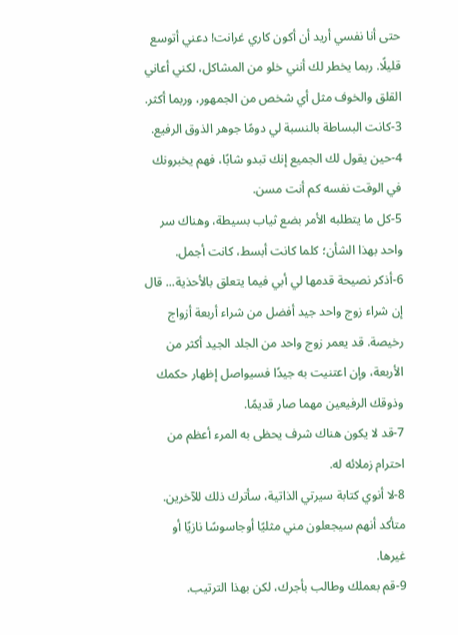حتى أنا نفسي أريد أن أكون كاري غرانت! دعني أتوسع قليلًا. ربما يخطر لك أنني خلو من المشاكل، لكني أعاني القلق والخوف مثل أي شخص من الجمهور، وربما أكثر.
3-كانت البساطة بالنسبة لي دومًا جوهر الذوق الرفيع.
4-حين يقول لك الجميع إنك تبدو شابًا، فهم يخبرونك في الوقت نفسه كم أنت مسن.
5-كل ما يتطلبه الأمر بضع ثياب بسيطة، وهناك سر واحد بهذا الشأن؛ كلما كانت أبسط، كانت أجمل.
6-أذكر نصيحة قدمها لي أبي فيما يتعلق بالأحذية... قال إن شراء زوج واحد جيد أفضل من شراء أربعة أزواج رخيصة. قد يعمر زوج واحد من الجلد الجيد أكثر من الأربعة، وإن اعتنيت به جيدًا فسيواصل إظهار حكمك وذوقك الرفيعين مهما صار قديمًا.
7-قد لا يكون هناك شرف يحظى به المرء أعظم من احترام زملائه له.
8-لا أنوي كتابة سيرتي الذاتية، سأترك ذلك للآخرين. متأكد أنهم سيجعلون مني مثليًا أوجاسوسًا نازيًا أو غيرها.
9-قم بعملك وطالب بأجرك، لكن بهذا الترتيب.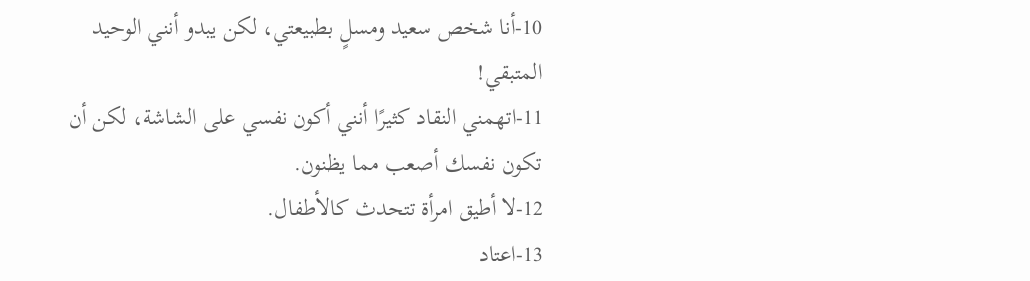10-أنا شخص سعيد ومسلٍ بطبيعتي، لكن يبدو أنني الوحيد المتبقي!
11-اتهمني النقاد كثيرًا أنني أكون نفسي على الشاشة، لكن أن تكون نفسك أصعب مما يظنون.
12-لا أطيق امرأة تتحدث كالأطفال.
13-اعتاد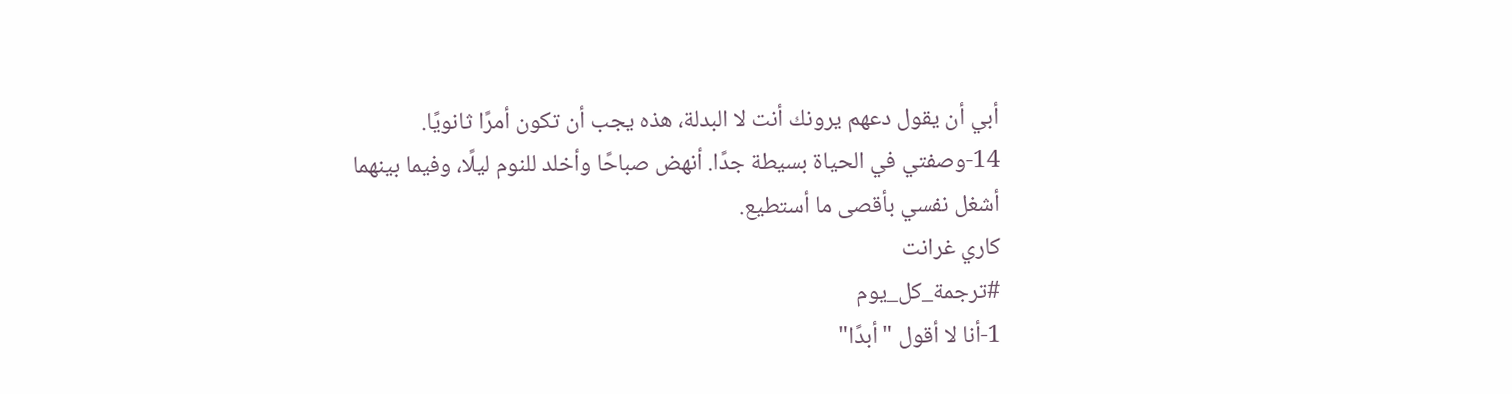أبي أن يقول دعهم يرونك أنت لا البدلة، هذه يجب أن تكون أمرًا ثانويًا.
14-وصفتي في الحياة بسيطة جدًا. أنهض صباحًا وأخلد للنوم ليلًا، وفيما بينهما أشغل نفسي بأقصى ما أستطيع.
كاري غرانت
#ترجمة_كل_يوم
1-أنا لا أقول "أبدًا"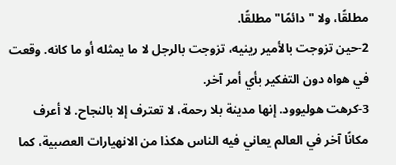مطلقًا، ولا "دائمًا" مطلقًا.
2-حين تزوجت بالأمير رينيه، تزوجت بالرجل لا ما يمثله أو ما كانه. وقعت في هواه دون التفكير بأي أمر آخر.
3-كرهت هوليوود. إنها مدينة بلا رحمة، لا تعترف إلا بالنجاح. لا أعرف مكانًا آخر في العالم يعاني فيه الناس هكذا من الانهيارات العصبية، كما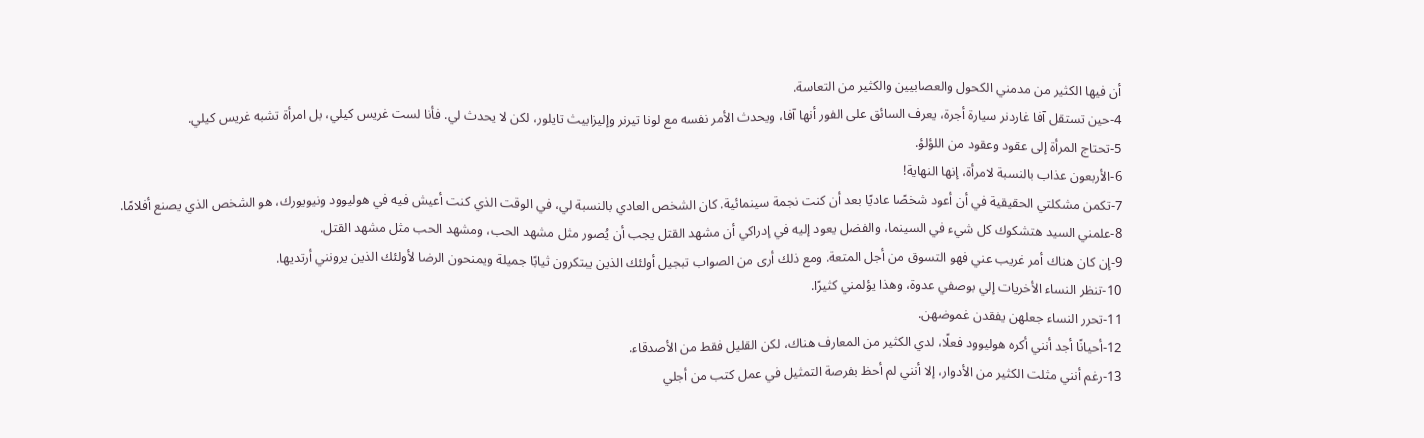أن فيها الكثير من مدمني الكحول والعصابيين والكثير من التعاسة.
4-حين تستقل آفا غاردنر سيارة أجرة، يعرف السائق على الفور أنها آفا، ويحدث الأمر نفسه مع لونا تيرنر وإليزابيث تايلور، لكن لا يحدث لي. فأنا لست غريس كيلي، بل امرأة تشبه غريس كيلي.
5-تحتاج المرأة إلى عقود وعقود من اللؤلؤ.
6-الأربعون عذاب بالنسبة لامرأة، إنها النهاية!
7-تكمن مشكلتي الحقيقية في أن أعود شخصًا عاديًا بعد أن كنت نجمة سينمائية. كان الشخص العادي بالنسبة لي، في الوقت الذي كنت أعيش فيه في هوليوود ونيويورك، هو الشخص الذي يصنع أفلامًا.
8-علمني السيد هتشكوك كل شيء في السينما، والفضل يعود إليه في إدراكي أن مشهد القتل يجب أن يُصور مثل مشهد الحب، ومشهد الحب مثل مشهد القتل.
9-إن كان هناك أمر غريب عني فهو التسوق من أجل المتعة. ومع ذلك أرى من الصواب تبجيل أولئك الذين يبتكرون ثيابًا جميلة ويمنحون الرضا لأولئك الذين يرونني أرتديها.
10-تنظر النساء الأخريات إلي بوصفي عدوة، وهذا يؤلمني كثيرًا.
11-تحرر النساء جعلهن يفقدن غموضهن.
12-أحيانًا أجد أنني أكره هوليوود فعلًا، لدي الكثير من المعارف هناك، لكن القليل فقط من الأصدقاء.
13-رغم أنني مثلت الكثير من الأدوار، إلا أنني لم أحظ بفرصة التمثيل في عمل كتب من أجلي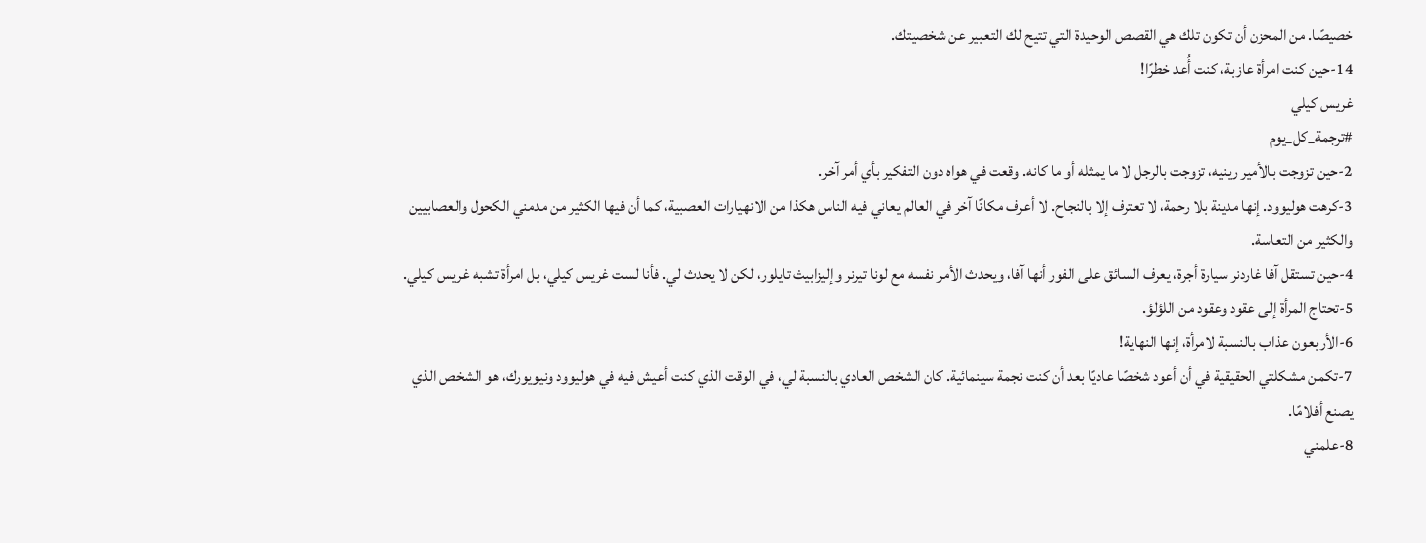خصيصًا. من المحزن أن تكون تلك هي القصص الوحيدة التي تتيح لك التعبير عن شخصيتك.
14-حين كنت امرأة عازبة، كنت أُعد خطرًا!
غريس كيلي
#ترجمة_كل_يوم
2-حين تزوجت بالأمير رينيه، تزوجت بالرجل لا ما يمثله أو ما كانه. وقعت في هواه دون التفكير بأي أمر آخر.
3-كرهت هوليوود. إنها مدينة بلا رحمة، لا تعترف إلا بالنجاح. لا أعرف مكانًا آخر في العالم يعاني فيه الناس هكذا من الانهيارات العصبية، كما أن فيها الكثير من مدمني الكحول والعصابيين والكثير من التعاسة.
4-حين تستقل آفا غاردنر سيارة أجرة، يعرف السائق على الفور أنها آفا، ويحدث الأمر نفسه مع لونا تيرنر وإليزابيث تايلور، لكن لا يحدث لي. فأنا لست غريس كيلي، بل امرأة تشبه غريس كيلي.
5-تحتاج المرأة إلى عقود وعقود من اللؤلؤ.
6-الأربعون عذاب بالنسبة لامرأة، إنها النهاية!
7-تكمن مشكلتي الحقيقية في أن أعود شخصًا عاديًا بعد أن كنت نجمة سينمائية. كان الشخص العادي بالنسبة لي، في الوقت الذي كنت أعيش فيه في هوليوود ونيويورك، هو الشخص الذي يصنع أفلامًا.
8-علمني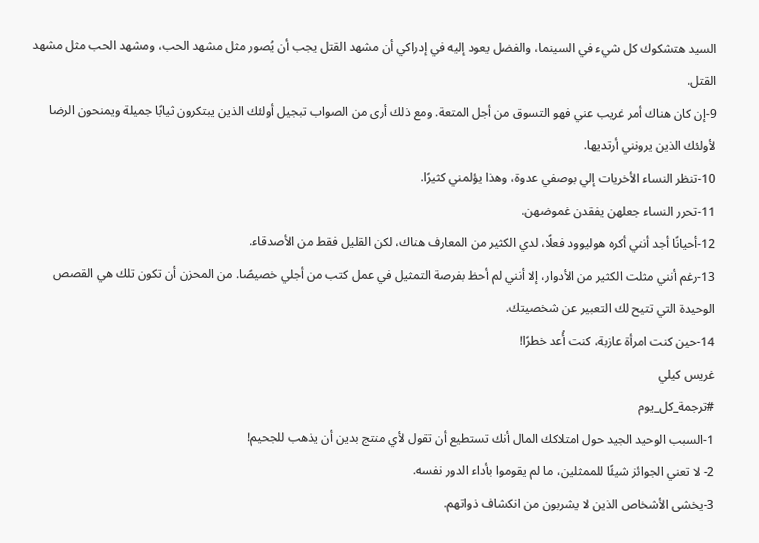السيد هتشكوك كل شيء في السينما، والفضل يعود إليه في إدراكي أن مشهد القتل يجب أن يُصور مثل مشهد الحب، ومشهد الحب مثل مشهد القتل.
9-إن كان هناك أمر غريب عني فهو التسوق من أجل المتعة. ومع ذلك أرى من الصواب تبجيل أولئك الذين يبتكرون ثيابًا جميلة ويمنحون الرضا لأولئك الذين يرونني أرتديها.
10-تنظر النساء الأخريات إلي بوصفي عدوة، وهذا يؤلمني كثيرًا.
11-تحرر النساء جعلهن يفقدن غموضهن.
12-أحيانًا أجد أنني أكره هوليوود فعلًا، لدي الكثير من المعارف هناك، لكن القليل فقط من الأصدقاء.
13-رغم أنني مثلت الكثير من الأدوار، إلا أنني لم أحظ بفرصة التمثيل في عمل كتب من أجلي خصيصًا. من المحزن أن تكون تلك هي القصص الوحيدة التي تتيح لك التعبير عن شخصيتك.
14-حين كنت امرأة عازبة، كنت أُعد خطرًا!
غريس كيلي
#ترجمة_كل_يوم
1-السبب الوحيد الجيد حول امتلاكك المال أنك تستطيع أن تقول لأي منتج بدين أن يذهب للجحيم!
2- لا تعني الجوائز شيئًا للممثلين، ما لم يقوموا بأداء الدور نفسه.
3-يخشى الأشخاص الذين لا يشربون من انكشاف ذواتهم.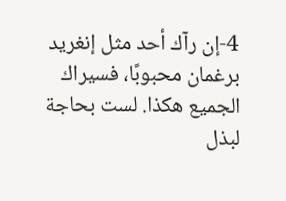4-إن رآك أحد مثل إنغريد برغمان محبوبًا، فسيراك الجميع هكذا. لست بحاجة لبذل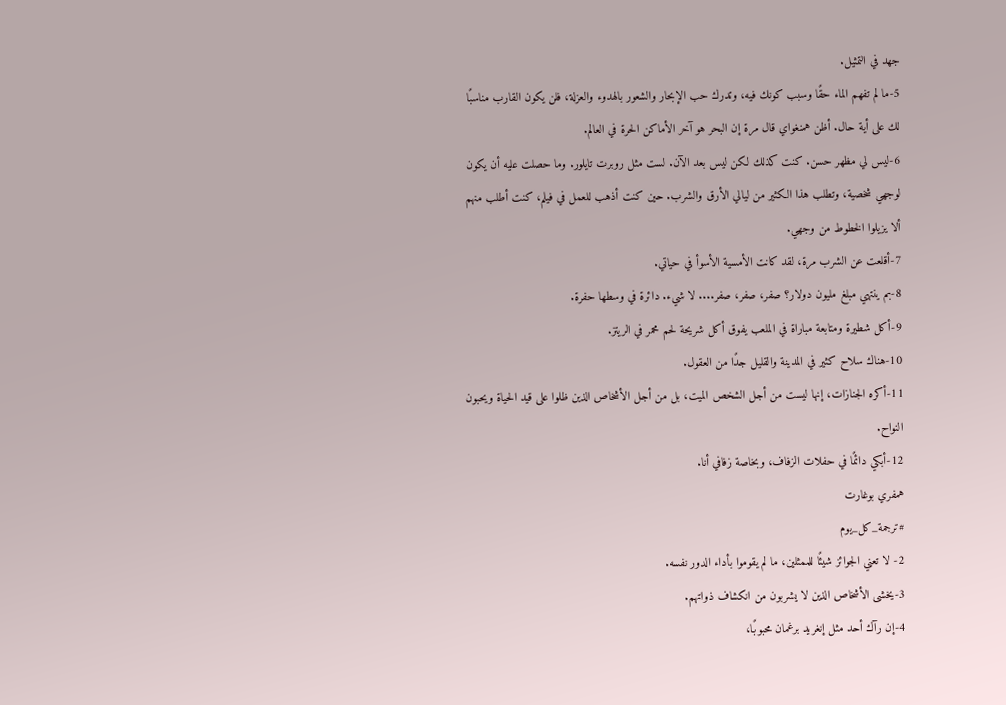جهد في التمثيل.
5-ما لم تفهم الماء حقًا وسبب كونك فيه، وتدرك حب الإبحار والشعور بالهدوء والعزلة، فلن يكون القارب مناسبًا لك على أية حال. أظن همنغواي قال مرة إن البحر هو آخر الأماكن الحرة في العالم.
6-ليس لي مظهر حسن. كنت كذلك لكن ليس بعد الآن. لست مثل روبرت تايلور. وما حصلت عليه أن يكون لوجهي شخصية، وتطلب هذا الكثير من ليالي الأرق والشرب. حين كنت أذهب للعمل في فيلم، كنت أطلب منهم ألا يزيلوا الخطوط من وجهي.
7-أقلعت عن الشرب مرة، لقد كانت الأمسية الأسوأ في حياتي.
8-بم ينتهي مبلغ مليون دولار؟ صفر، صفر، صفر.... لا شيء. دائرة في وسطها حفرة.
9-أكل شطيرة ومتابعة مباراة في الملعب يفوق أكل شريحة لحم محمر في الريتز.
10-هناك سلاح كثير في المدينة والقليل جدًا من العقول.
11-أكره الجنازات، إنها ليست من أجل الشخص الميت، بل من أجل الأشخاص الذين ظلوا على قيد الحياة ويحبون النواح.
12-أبكي دائمًا في حفلات الزفاف، وبخاصة زفافي أنا.
همفري بوغارت
#ترجمة_كل_يوم
2- لا تعني الجوائز شيئًا للممثلين، ما لم يقوموا بأداء الدور نفسه.
3-يخشى الأشخاص الذين لا يشربون من انكشاف ذواتهم.
4-إن رآك أحد مثل إنغريد برغمان محبوبًا،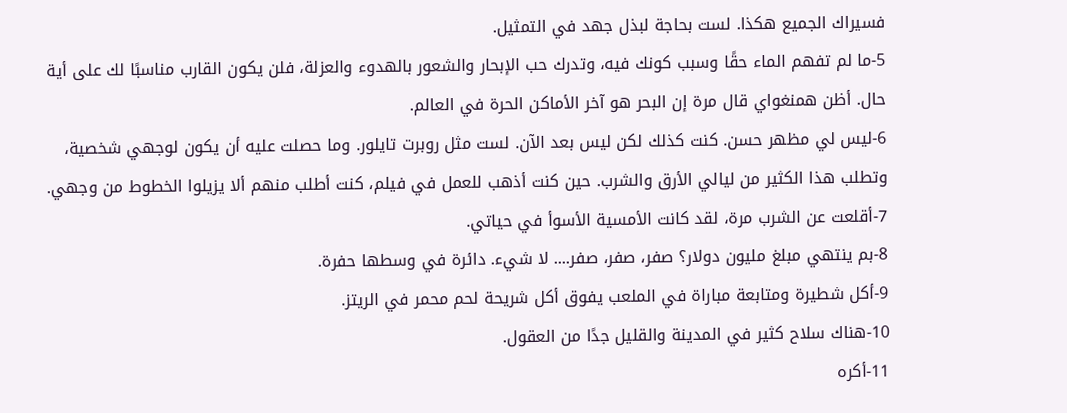فسيراك الجميع هكذا. لست بحاجة لبذل جهد في التمثيل.
5-ما لم تفهم الماء حقًا وسبب كونك فيه، وتدرك حب الإبحار والشعور بالهدوء والعزلة، فلن يكون القارب مناسبًا لك على أية حال. أظن همنغواي قال مرة إن البحر هو آخر الأماكن الحرة في العالم.
6-ليس لي مظهر حسن. كنت كذلك لكن ليس بعد الآن. لست مثل روبرت تايلور. وما حصلت عليه أن يكون لوجهي شخصية، وتطلب هذا الكثير من ليالي الأرق والشرب. حين كنت أذهب للعمل في فيلم، كنت أطلب منهم ألا يزيلوا الخطوط من وجهي.
7-أقلعت عن الشرب مرة، لقد كانت الأمسية الأسوأ في حياتي.
8-بم ينتهي مبلغ مليون دولار؟ صفر، صفر، صفر.... لا شيء. دائرة في وسطها حفرة.
9-أكل شطيرة ومتابعة مباراة في الملعب يفوق أكل شريحة لحم محمر في الريتز.
10-هناك سلاح كثير في المدينة والقليل جدًا من العقول.
11-أكره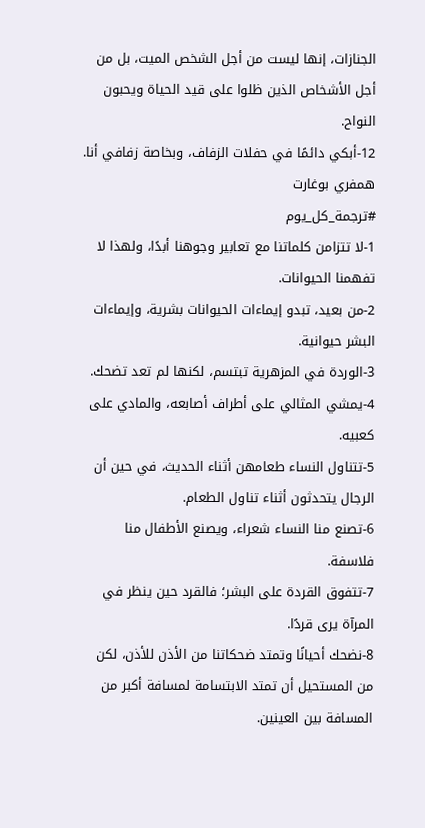الجنازات، إنها ليست من أجل الشخص الميت، بل من أجل الأشخاص الذين ظلوا على قيد الحياة ويحبون النواح.
12-أبكي دائمًا في حفلات الزفاف، وبخاصة زفافي أنا.
همفري بوغارت
#ترجمة_كل_يوم
1-لا تتزامن كلماتنا مع تعابير وجوهنا أبدًا، ولهذا لا تفهمنا الحيوانات.
2-من بعيد، تبدو إيماءات الحيوانات بشرية، وإيماءات البشر حيوانية.
3-الوردة في المزهرية تبتسم، لكنها لم تعد تضحك.
4-يمشي المثالي على أطراف أصابعه، والمادي على كعبيه.
5-تتناول النساء طعامهن أثناء الحديث، في حين أن الرجال يتحدثون أثناء تناول الطعام.
6-تصنع منا النساء شعراء، ويصنع الأطفال منا فلاسفة.
7-تتفوق القردة على البشر؛ فالقرد حين ينظر في المرآة يرى قردًا.
8-نضحك أحيانًا وتمتد ضحكاتنا من الأذن للأذن، لكن من المستحيل أن تمتد الابتسامة لمسافة أكبر من المسافة بين العينين.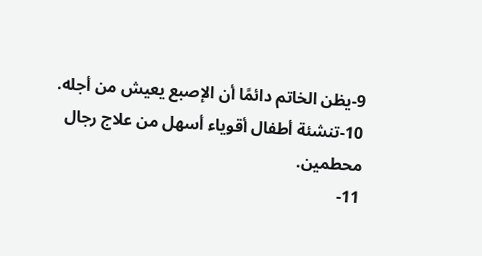9-يظن الخاتم دائمًا أن الإصبع يعيش من أجله.
10-تنشئة أطفال أقوياء أسهل من علاج رجال محطمين.
11-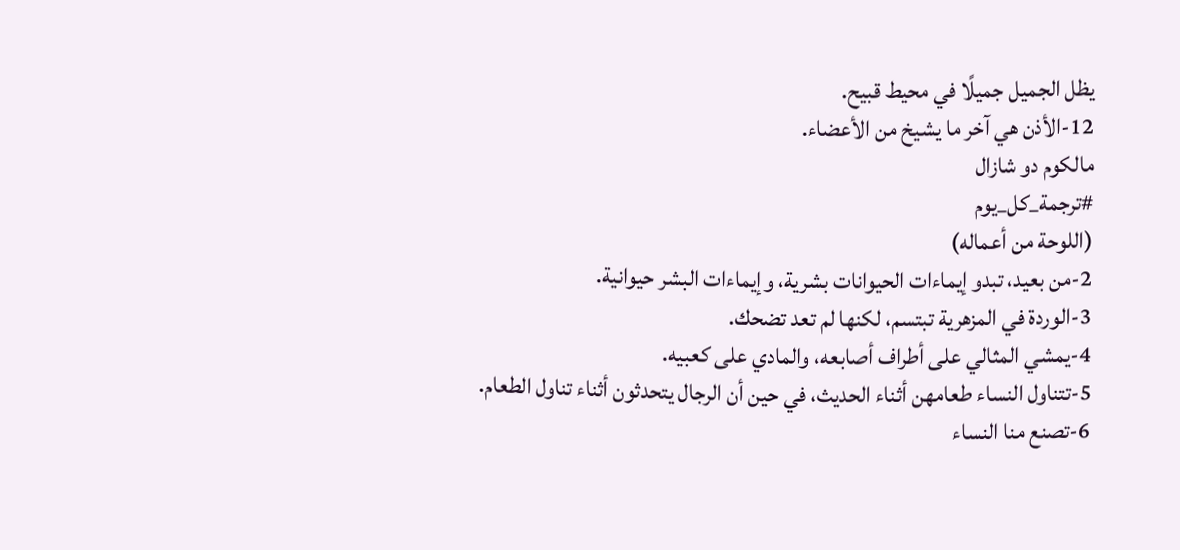يظل الجميل جميلًا في محيط قبيح.
12-الأذن هي آخر ما يشيخ من الأعضاء.
مالكوم دو شازال
#ترجمة_كل_يوم
(اللوحة من أعماله)
2-من بعيد، تبدو إيماءات الحيوانات بشرية، وإيماءات البشر حيوانية.
3-الوردة في المزهرية تبتسم، لكنها لم تعد تضحك.
4-يمشي المثالي على أطراف أصابعه، والمادي على كعبيه.
5-تتناول النساء طعامهن أثناء الحديث، في حين أن الرجال يتحدثون أثناء تناول الطعام.
6-تصنع منا النساء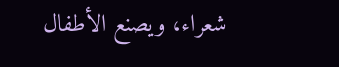شعراء، ويصنع الأطفال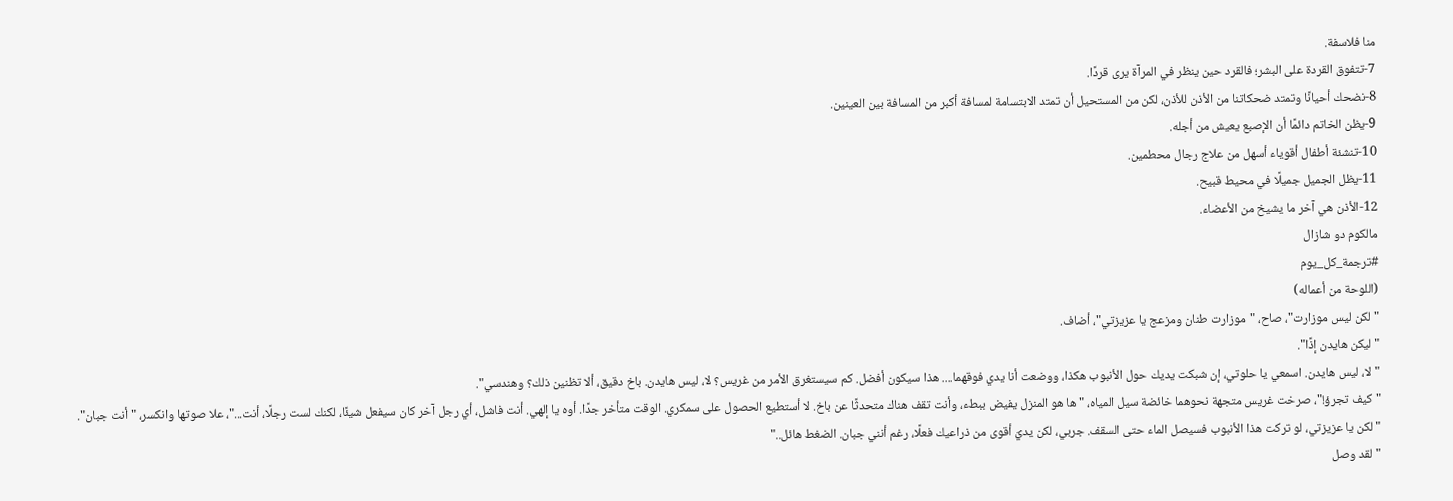منا فلاسفة.
7-تتفوق القردة على البشر؛ فالقرد حين ينظر في المرآة يرى قردًا.
8-نضحك أحيانًا وتمتد ضحكاتنا من الأذن للأذن، لكن من المستحيل أن تمتد الابتسامة لمسافة أكبر من المسافة بين العينين.
9-يظن الخاتم دائمًا أن الإصبع يعيش من أجله.
10-تنشئة أطفال أقوياء أسهل من علاج رجال محطمين.
11-يظل الجميل جميلًا في محيط قبيح.
12-الأذن هي آخر ما يشيخ من الأعضاء.
مالكوم دو شازال
#ترجمة_كل_يوم
(اللوحة من أعماله)
"لكن ليس موزارت"، صاح، "موزارت طنان ومزعج يا عزيزتي"، أضاف.
"ليكن هايدن إذًا".
"لا، ليس هايدن. اسمعي يا حلوتي، إن شبكت يديك حول الأنبوب هكذا، ووضعت أنا يدي فوقهما.... هذا سيكون أفضل. كم سيستغرق الأمر من غريس؟ لا، ليس هايدن. باخ دقيق، ألا تظنين ذلك؟ وهندسي".
"كيف تجرؤ!"، صرخت غريس متجهة نحوهما خائضة سيل المياه، "ها هو المنزل يفيض ببطء، وأنت تقف هناك متحدثًا عن باخ. لا أستطيع الحصول على سمكري. الوقت متأخر جدًا. أوه يا إلهي. أنت فاشل، أي رجل آخر كان سيفعل شيئًا، لكنك لست رجلًا، أنت..."، علا صوتها وانكسر، "أنت جبان".
"لكن يا عزيزتي، لو تركت هذا الأنبوب فسيصل الماء حتى السقف. جربي، لكن يديّ أقوى من ذراعيك فعلًا، رغم أنني جبان. الضغط هائل.."
"لقد وصل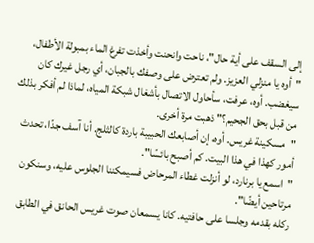إلى السقف على أية حال"، ناحت وانحنت وأخذت تفرغ الماء بمبولة الأطفال، "أوه يا منزلي العزيز. ولم تعترض على وصفك بالجبان، أي رجل غيرك كان سيغضب. أوه، عرفت، سأحاول الاتصال بأشغال شبكة المياه، لماذا لم أفكر بذلك من قبل بحق الجحيم؟" ذهبت مرة أخرى.
"مسكينة غريس. أوه، إن أصابعك الحبيبة باردة كالثلج. أنا آسف جدًا، تحدث أمور كهذا في هذا البيت. كم أصبح بائسًا".
"اسمع يا برنارد، لو أنزلت غطاء المرحاض فسيمكننا الجلوس عليه، وسنكون مرتاحين أيضًا".
ركله بقدمه وجلسا على حافتيه. كانا يسمعان صوت غريس الحانق في الطابق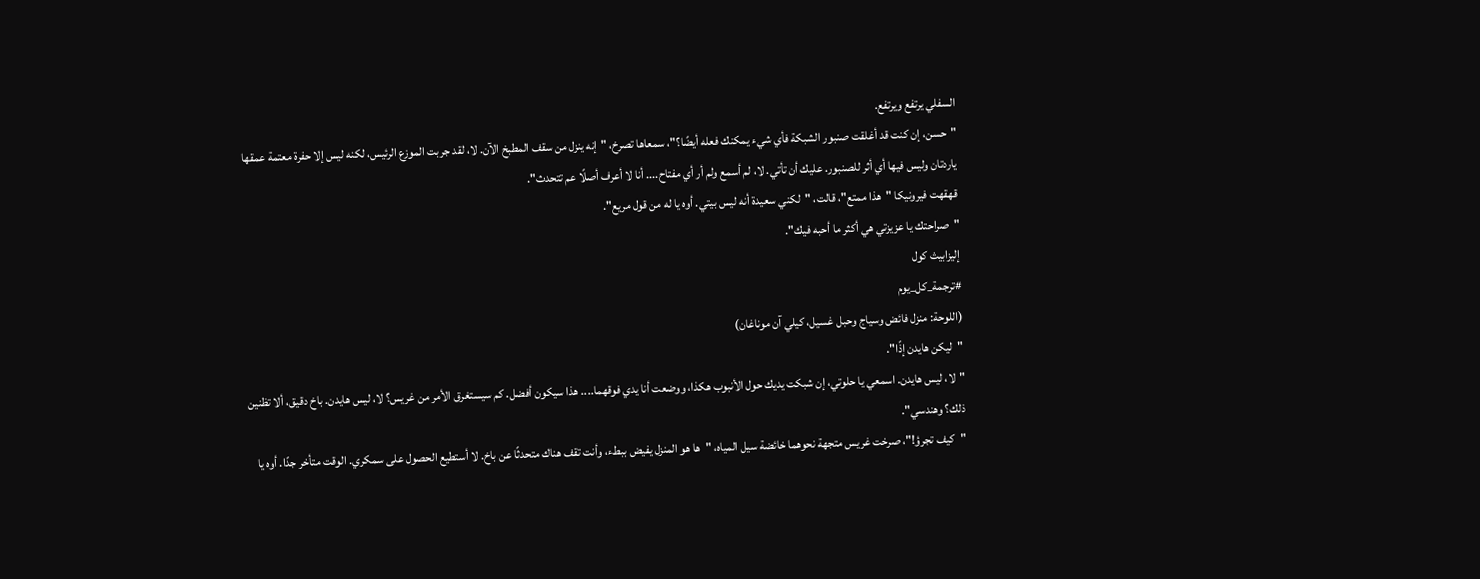السفلي يرتفع ويرتفع.
"حسن، إن كنت قد أغلقت صنبور الشبكة فأي شيء يمكنك فعله أيضًا؟"، سمعاها تصرخ، "إنه ينزل من سقف المطبخ الآن. لا، لقد جربت الموزع الرئيس، لكنه ليس إلا حفرة معتمة عمقها ياردتان وليس فيها أي أثر للصنبور. عليك أن تأتي. لا، لم أسمع ولم أر أي مفتاح.... أنا لا أعرف أصلًا عم تتحدث".
قهقهت فيرونيكا "هذا ممتع"، قالت، "لكني سعيدة أنه ليس بيتي. أوه يا له من قول مريع".
"صراحتك يا عزيزتي هي أكثر ما أحبه فيك".
إليزابيث كول
#ترجمة_كل_يوم
(اللوحة: منزل فائض وسياج وحبل غسيل، كيلي آن موناغان)
"ليكن هايدن إذًا".
"لا، ليس هايدن. اسمعي يا حلوتي، إن شبكت يديك حول الأنبوب هكذا، ووضعت أنا يدي فوقهما.... هذا سيكون أفضل. كم سيستغرق الأمر من غريس؟ لا، ليس هايدن. باخ دقيق، ألا تظنين ذلك؟ وهندسي".
"كيف تجرؤ!"، صرخت غريس متجهة نحوهما خائضة سيل المياه، "ها هو المنزل يفيض ببطء، وأنت تقف هناك متحدثًا عن باخ. لا أستطيع الحصول على سمكري. الوقت متأخر جدًا. أوه يا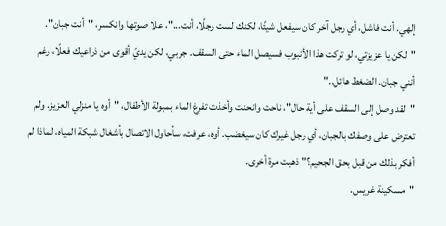إلهي. أنت فاشل، أي رجل آخر كان سيفعل شيئًا، لكنك لست رجلًا، أنت..."، علا صوتها وانكسر، "أنت جبان".
"لكن يا عزيزتي، لو تركت هذا الأنبوب فسيصل الماء حتى السقف. جربي، لكن يديّ أقوى من ذراعيك فعلًا، رغم أنني جبان. الضغط هائل.."
"لقد وصل إلى السقف على أية حال"، ناحت وانحنت وأخذت تفرغ الماء بمبولة الأطفال، "أوه يا منزلي العزيز. ولم تعترض على وصفك بالجبان، أي رجل غيرك كان سيغضب. أوه، عرفت، سأحاول الاتصال بأشغال شبكة المياه، لماذا لم أفكر بذلك من قبل بحق الجحيم؟" ذهبت مرة أخرى.
"مسكينة غريس.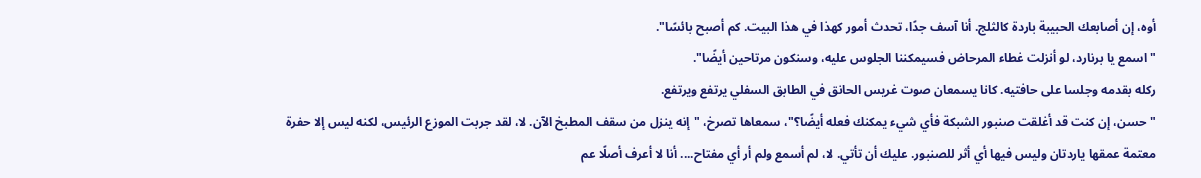أوه، إن أصابعك الحبيبة باردة كالثلج. أنا آسف جدًا، تحدث أمور كهذا في هذا البيت. كم أصبح بائسًا".
"اسمع يا برنارد، لو أنزلت غطاء المرحاض فسيمكننا الجلوس عليه، وسنكون مرتاحين أيضًا".
ركله بقدمه وجلسا على حافتيه. كانا يسمعان صوت غريس الحانق في الطابق السفلي يرتفع ويرتفع.
"حسن، إن كنت قد أغلقت صنبور الشبكة فأي شيء يمكنك فعله أيضًا؟"، سمعاها تصرخ، "إنه ينزل من سقف المطبخ الآن. لا، لقد جربت الموزع الرئيس، لكنه ليس إلا حفرة معتمة عمقها ياردتان وليس فيها أي أثر للصنبور. عليك أن تأتي. لا، لم أسمع ولم أر أي مفتاح.... أنا لا أعرف أصلًا عم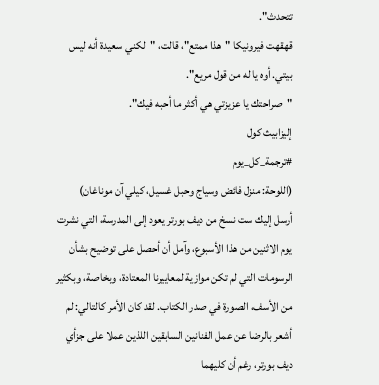تتحدث".
قهقهت فيرونيكا "هذا ممتع"، قالت، "لكني سعيدة أنه ليس بيتي. أوه يا له من قول مريع".
"صراحتك يا عزيزتي هي أكثر ما أحبه فيك".
إليزابيث كول
#ترجمة_كل_يوم
(اللوحة: منزل فائض وسياج وحبل غسيل، كيلي آن موناغان)
أرسل إليك ست نسخ من ديف بورتر يعود إلى المدرسة، التي نشرت يوم الاثنين من هذا الأسبوع، وآمل أن أحصل على توضيح بشأن الرسومات التي لم تكن موازية لمعاييرنا المعتادة، وبخاصة، وبكثير من الأسف، الصورة في صدر الكتاب. لقد كان الأمر كالتالي: لم أشعر بالرضا عن عمل الفنانين السابقين اللذين عملا على جزأي ديف بورتر، رغم أن كليهما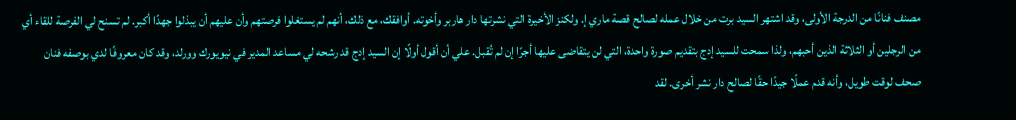مصنف فنانًا من الدرجة الأولى، وقد اشتهر السيد برت من خلال عمله لصالح قصة ماري إ. ولكنز الأخيرة التي نشرتها دار هاربر وأخوته. أوافقك، مع ذلك، أنهم لم يستغلوا فرصتهم وأن عليهم أن يبذلوا جهدًا أكبر. لم تسنح لي الفرصة للقاء أي من الرجلين أو الثلاثة الذين أحبهم، ولذا سمحت للسيد إدج بتقديم صورة واحدة، التي لن يتقاضى عليها أجرًا إن لم تُقبل. علي أن أقول أولًا إن السيد إدج قد رشحه لي مساعد المدير في نيويورك وورلد، وقد كان معروفًا لدي بوصفه فنان صحف لوقت طويل، وأنه قدم عملًا جيدًا حقًا لصالح دار نشر أخرى. لقد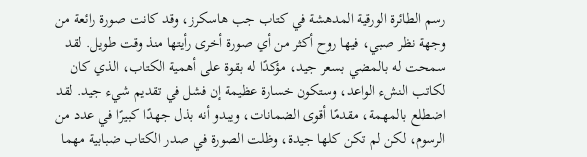رسم الطائرة الورقية المدهشة في كتاب جب هاسكرز، وقد كانت صورة رائعة من وجهة نظر صبي، فيها روح أكثر من أي صورة أخرى رأيتها منذ وقت طويل. لقد سمحت له بالمضي بسعر جيد، مؤكدًا له بقوة على أهمية الكتاب، الذي كان لكاتب النشء الواعد، وستكون خسارة عظيمة إن فشل في تقديم شيء جيد. لقد اضطلع بالمهمة، مقدمًا أقوى الضمانات، ويبدو أنه بذل جهدًا كبيرًا في عدد من الرسوم، لكن لم تكن كلها جيدة، وظلت الصورة في صدر الكتاب ضبابية مهما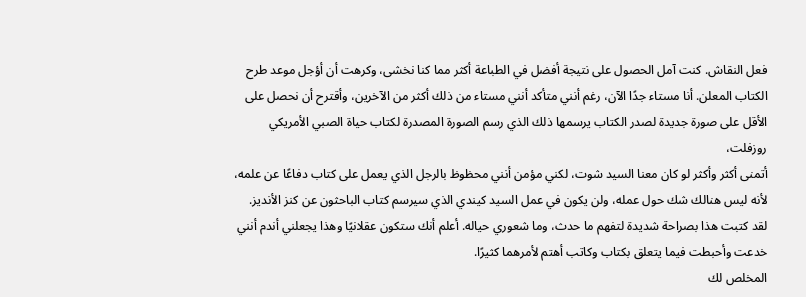فعل النقاش. كنت آمل الحصول على نتيجة أفضل في الطباعة أكثر مما كنا نخشى، وكرهت أن أؤجل موعد طرح الكتاب المعلن. أنا مستاء جدًا الآن، رغم أنني متأكد أنني مستاء من ذلك أكثر من الآخرين، وأقترح أن نحصل على الأقل على صورة جديدة لصدر الكتاب يرسمها ذلك الذي رسم الصورة المصدرة لكتاب حياة الصبي الأمريكي روزفلت،
أتمنى أكثر وأكثر لو كان معنا السيد شوت، لكني مؤمن أنني محظوظ بالرجل الذي يعمل على كتاب دفاعًا عن علمه، لأنه ليس هنالك شك حول عمله، ولن يكون في عمل السيد كيندي الذي سيرسم كتاب الباحثون عن كنز الأنديز.
لقد كتبت هذا بصراحة شديدة لتفهم ما حدث، وما شعوري حياله. أعلم أنك ستكون عقلانيًا وهذا يجعلني أندم أنني خدعت وأحبطت فيما يتعلق بكتاب وكاتب أهتم لأمرهما كثيرًا.
المخلص لك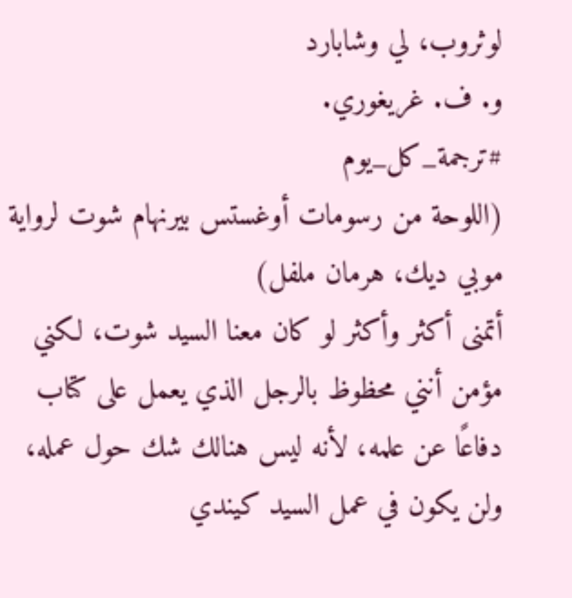لوثروب، لي وشابارد
و. ف. غريغوري.
#ترجمة_كل_يوم
(اللوحة من رسومات أوغستس بيرنهام شوت لرواية موبي ديك، هرمان ملفل)
أتمنى أكثر وأكثر لو كان معنا السيد شوت، لكني مؤمن أنني محظوظ بالرجل الذي يعمل على كتاب دفاعًا عن علمه، لأنه ليس هنالك شك حول عمله، ولن يكون في عمل السيد كيندي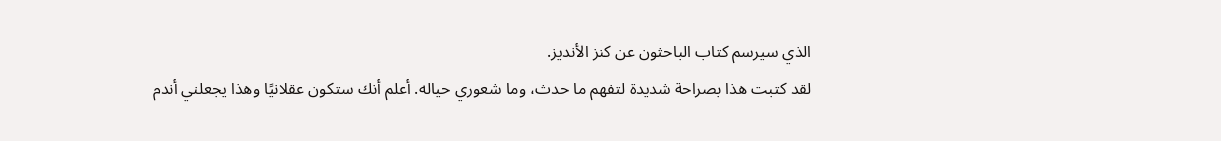الذي سيرسم كتاب الباحثون عن كنز الأنديز.
لقد كتبت هذا بصراحة شديدة لتفهم ما حدث، وما شعوري حياله. أعلم أنك ستكون عقلانيًا وهذا يجعلني أندم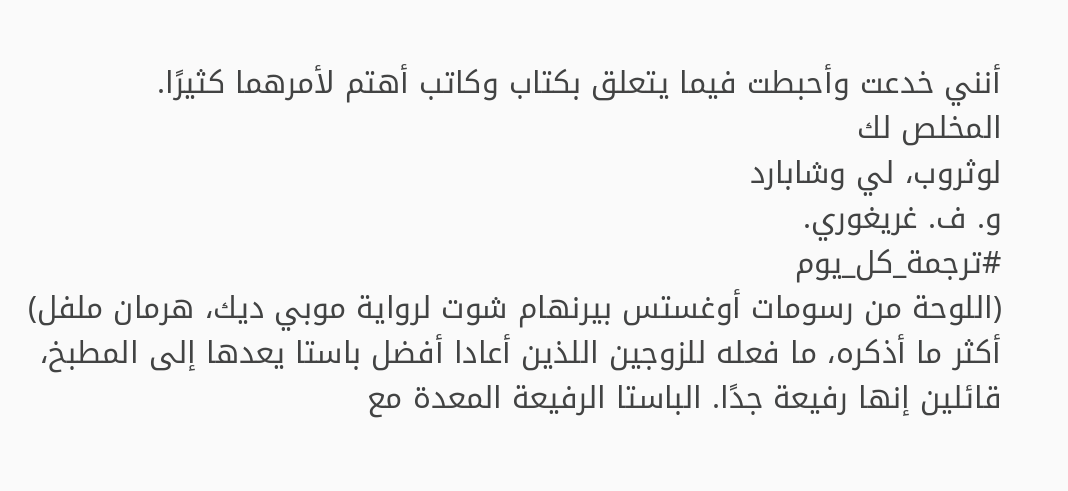أنني خدعت وأحبطت فيما يتعلق بكتاب وكاتب أهتم لأمرهما كثيرًا.
المخلص لك
لوثروب، لي وشابارد
و. ف. غريغوري.
#ترجمة_كل_يوم
(اللوحة من رسومات أوغستس بيرنهام شوت لرواية موبي ديك، هرمان ملفل)
أكثر ما أذكره، ما فعله للزوجين اللذين أعادا أفضل باستا يعدها إلى المطبخ، قائلين إنها رفيعة جدًا. الباستا الرفيعة المعدة مع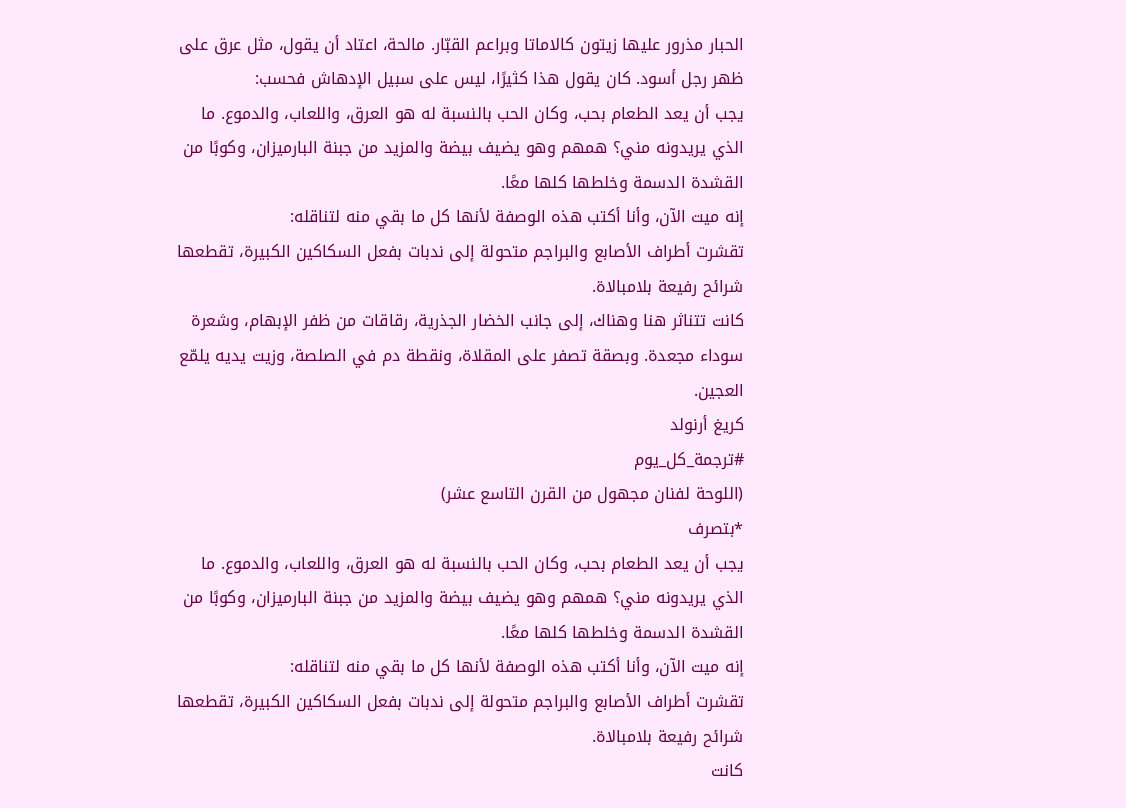الحبار مذرور عليها زيتون كالاماتا وبراعم القبّار. مالحة، اعتاد أن يقول، مثل عرق على ظهر رجل أسود. كان يقول هذا كثيرًا، ليس على سبيل الإدهاش فحسب:
يجب أن يعد الطعام بحب، وكان الحب بالنسبة له هو العرق، واللعاب، والدموع. ما الذي يريدونه مني؟ همهم وهو يضيف بيضة والمزيد من جبنة البارميزان، وكوبًا من القشدة الدسمة وخلطها كلها معًا.
إنه ميت الآن، وأنا أكتب هذه الوصفة لأنها كل ما بقي منه لتناقله:
تقشرت أطراف الأصابع والبراجم متحولة إلى ندبات بفعل السكاكين الكبيرة، تقطعها شرائح رفيعة بلامبالاة.
كانت تتناثر هنا وهناك، إلى جانب الخضار الجذرية، رقاقات من ظفر الإبهام، وشعرة سوداء مجعدة. وبصقة تصفر على المقلاة، ونقطة دم في الصلصة، وزيت يديه يلمّع العجين.
كريغ أرنولد
#ترجمة_كل_يوم
(اللوحة لفنان مجهول من القرن التاسع عشر)
*بتصرف
يجب أن يعد الطعام بحب، وكان الحب بالنسبة له هو العرق، واللعاب، والدموع. ما الذي يريدونه مني؟ همهم وهو يضيف بيضة والمزيد من جبنة البارميزان، وكوبًا من القشدة الدسمة وخلطها كلها معًا.
إنه ميت الآن، وأنا أكتب هذه الوصفة لأنها كل ما بقي منه لتناقله:
تقشرت أطراف الأصابع والبراجم متحولة إلى ندبات بفعل السكاكين الكبيرة، تقطعها شرائح رفيعة بلامبالاة.
كانت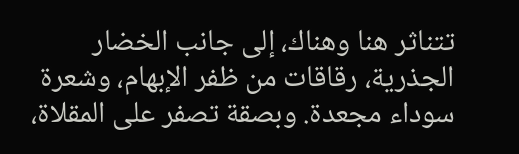تتناثر هنا وهناك، إلى جانب الخضار الجذرية، رقاقات من ظفر الإبهام، وشعرة سوداء مجعدة. وبصقة تصفر على المقلاة،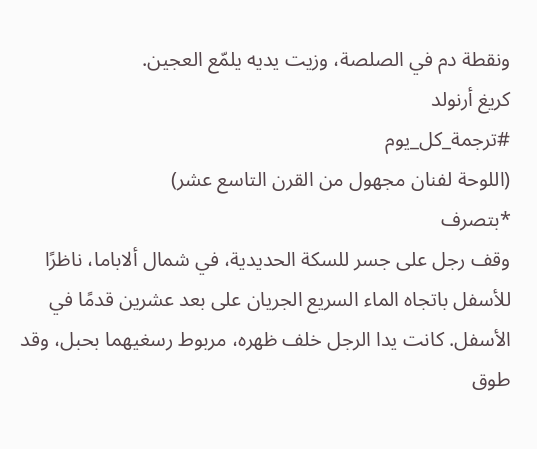ونقطة دم في الصلصة، وزيت يديه يلمّع العجين.
كريغ أرنولد
#ترجمة_كل_يوم
(اللوحة لفنان مجهول من القرن التاسع عشر)
*بتصرف
وقف رجل على جسر للسكة الحديدية، في شمال ألاباما، ناظرًا للأسفل باتجاه الماء السريع الجريان على بعد عشرين قدمًا في الأسفل. كانت يدا الرجل خلف ظهره، مربوط رسغيهما بحبل، وقد طوق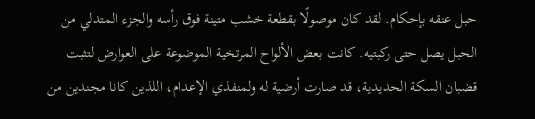حبل عنقه بإحكام. لقد كان موصولًا بقطعة خشب متينة فوق رأسه والجزء المتدلي من الحبل يصل حتى ركبتيه. كانت بعض الألواح المرتخية الموضوعة على العوارض لتثبت قضبان السكة الحديدية، قد صارت أرضية له ولمنفذي الإعدام، اللذين كانا مجندين من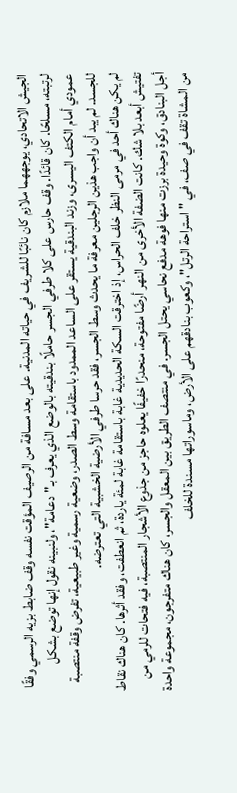الجيش الاتحادي، يوجههما ملازم كان نائبًا للشريف في حياته المدنية. على بعد مسافة من الرصيف المؤقت نفسه وقف ضابط بزيه الرسمي وفقًا لرتبته، مسلحًا. كان قائدًا. وقف حارس على كلا طرفي الجسر حاملًا بندقيته بالوضع الذي يعرف بـ"دعامة"، ولنبينه نقول إنها توضع بشكل عمودي أمام الكتف اليسرى، وزند البندقية يستقر على الساعد الممدود باستقامة وسط الصدر، وضعية رسمية وغير طبيعية، تفرض وقفة منتصبة للجسد. لم يبد أن واجب هذين الرجلين معرفة ما يحدث وسط الجسر، فقد حرسا طرفي الأرضية الخشبية التي تعترضه.
لم يكن هناك أحد في مرمى النظر خلف الحراس، إذ اخترقت السكة الحديدية غابة باستقامة غابة لمئة ياردة، ثم انعطفت، وفقد أثرها. كان هناك نقاط تفتيش أبعد بلا شك. كانت الضفة الأخرى من النهر أرضًا مفتوحة، منحدرًا خفيفًا يعلوه حاجز من جذوع الأشجار المنتصبة، فيه فتحات للرمي من أجل البنادق، وكوة وحيدة برزت منها فوهة مدفع نحاسي يحتل الجسر. في منتصف الطريق بين المعقل والجسر، كان هناك متفرجون، مجموعة واحدة من المشاة تقف في صف، في "استراحة الرتل"، وكعوب بنادقهم على الأرض، وماسوراتها مسندة للخلف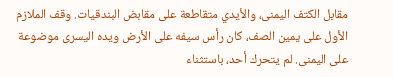مقابل الكتف اليمنى، والأيدي متقاطعة على مقابض البندقيات. وقف الملازم الأول على يمين الصف، كان رأس سيفه على الأرض ويده اليسرى موضوعة على اليمنى. لم يتحرك أحد، باستثناء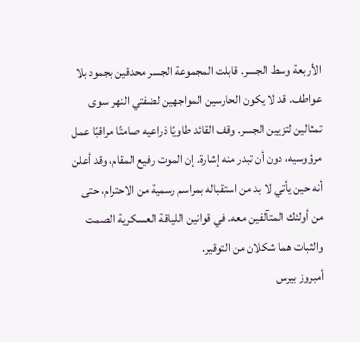الأربعة وسط الجسر. قابلت المجموعة الجسر محدقين بجمود بلا عواطف. قد لا يكون الحارسين المواجهين لضفتي النهر سوى تمثالين لتزيين الجسر. وقف القائد طاويًا ذراعيه صامتًا مراقبًا عمل مرؤوسيه، دون أن تبدر منه إشارة. إن الموت رفيع المقام، وقد أعلن أنه حين يأتي لا بد من استقباله بمراسم رسمية من الاحترام، حتى من أولئك المتآلفين معه. في قوانين اللياقة العسكرية الصمت والثبات هما شكلان من التوقير.
أمبروز بيرس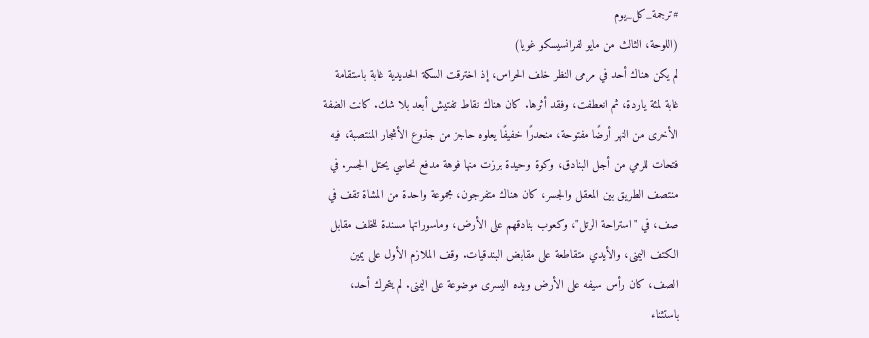#ترجمة_كل_يوم
(اللوحة، الثالث من مايو لفرانسيسكو غويا)
لم يكن هناك أحد في مرمى النظر خلف الحراس، إذ اخترقت السكة الحديدية غابة باستقامة غابة لمئة ياردة، ثم انعطفت، وفقد أثرها. كان هناك نقاط تفتيش أبعد بلا شك. كانت الضفة الأخرى من النهر أرضًا مفتوحة، منحدرًا خفيفًا يعلوه حاجز من جذوع الأشجار المنتصبة، فيه فتحات للرمي من أجل البنادق، وكوة وحيدة برزت منها فوهة مدفع نحاسي يحتل الجسر. في منتصف الطريق بين المعقل والجسر، كان هناك متفرجون، مجموعة واحدة من المشاة تقف في صف، في "استراحة الرتل"، وكعوب بنادقهم على الأرض، وماسوراتها مسندة للخلف مقابل الكتف اليمنى، والأيدي متقاطعة على مقابض البندقيات. وقف الملازم الأول على يمين الصف، كان رأس سيفه على الأرض ويده اليسرى موضوعة على اليمنى. لم يتحرك أحد، باستثناء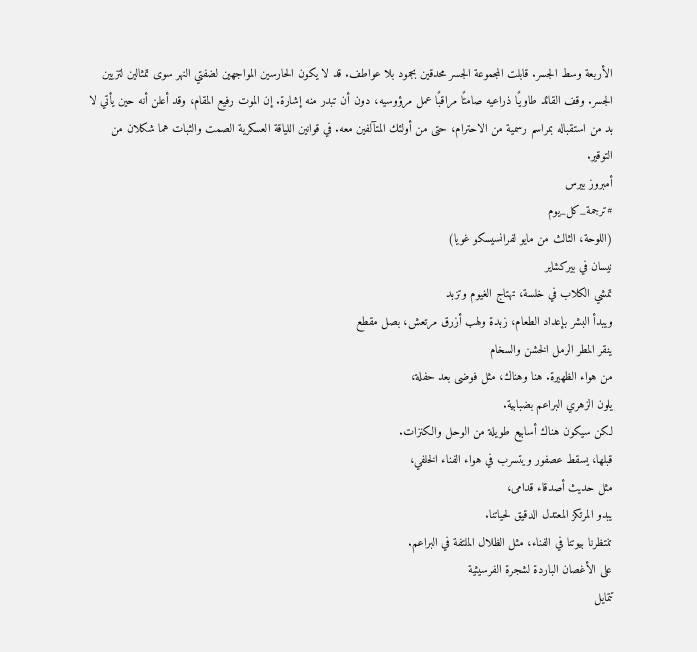الأربعة وسط الجسر. قابلت المجموعة الجسر محدقين بجمود بلا عواطف. قد لا يكون الحارسين المواجهين لضفتي النهر سوى تمثالين لتزيين الجسر. وقف القائد طاويًا ذراعيه صامتًا مراقبًا عمل مرؤوسيه، دون أن تبدر منه إشارة. إن الموت رفيع المقام، وقد أعلن أنه حين يأتي لا بد من استقباله بمراسم رسمية من الاحترام، حتى من أولئك المتآلفين معه. في قوانين اللياقة العسكرية الصمت والثبات هما شكلان من التوقير.
أمبروز بيرس
#ترجمة_كل_يوم
(اللوحة، الثالث من مايو لفرانسيسكو غويا)
نيسان في بيركشاير
تمشي الكلاب في خلسة، تهتاج الغيوم وتزبد
ويبدأ البشر بإعداد الطعام، زبدة ولهب أزرق مرتعش، بصل مقطع
ينقر المطر الرمل الخشن والسخام
من هواء الظهيرة. هنا وهناك، مثل فوضى بعد حفلة،
يلون الزهري البراعم بضبابية.
لكن سيكون هناك أسابيع طويلة من الوحل والكنزات.
قبلها، يسقط عصفور ويتسرب في هواء الفناء الخلفي،
مثل حديث أصدقاء قدامى،
يبدو المرتكز المعتدل الدقيق لحياتنا.
تنتظرنا بيوتنا في الفناء، مثل الظلال الملتفة في البراعم.
على الأغصان الباردة لشجرة الفرسيثية
تتمايل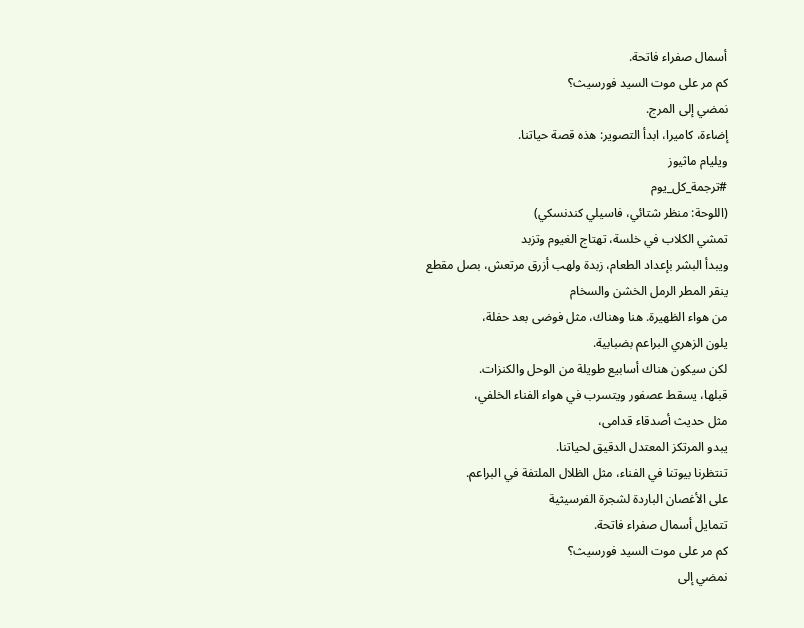أسمال صفراء فاتحة.
كم مر على موت السيد فورسيث؟
نمضي إلى المرج.
إضاءة، كاميرا، ابدأ التصوير: هذه قصة حياتنا.
ويليام ماثيوز
#ترجمة_كل_يوم
(اللوحة: منظر شتائي، فاسيلي كندنسكي)
تمشي الكلاب في خلسة، تهتاج الغيوم وتزبد
ويبدأ البشر بإعداد الطعام، زبدة ولهب أزرق مرتعش، بصل مقطع
ينقر المطر الرمل الخشن والسخام
من هواء الظهيرة. هنا وهناك، مثل فوضى بعد حفلة،
يلون الزهري البراعم بضبابية.
لكن سيكون هناك أسابيع طويلة من الوحل والكنزات.
قبلها، يسقط عصفور ويتسرب في هواء الفناء الخلفي،
مثل حديث أصدقاء قدامى،
يبدو المرتكز المعتدل الدقيق لحياتنا.
تنتظرنا بيوتنا في الفناء، مثل الظلال الملتفة في البراعم.
على الأغصان الباردة لشجرة الفرسيثية
تتمايل أسمال صفراء فاتحة.
كم مر على موت السيد فورسيث؟
نمضي إلى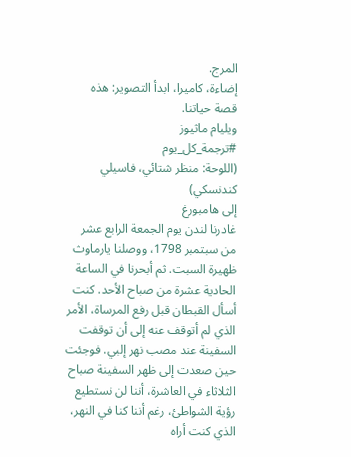المرج.
إضاءة، كاميرا، ابدأ التصوير: هذه قصة حياتنا.
ويليام ماثيوز
#ترجمة_كل_يوم
(اللوحة: منظر شتائي، فاسيلي كندنسكي)
إلى هامبورغ
غادرنا لندن يوم الجمعة الرابع عشر من سبتمبر 1798، ووصلنا يارماوث ظهيرة السبت. ثم أبحرنا في الساعة الحادية عشرة من صباح الأحد. كنت أسأل القبطان قبل رفع المرساة، الأمر الذي لم أتوقف عنه إلى أن توقفت السفينة عند مصب نهر إلبي. فوجئت حين صعدت إلى ظهر السفينة صباح الثلاثاء في العاشرة، أننا لن نستطيع رؤية الشواطئ، رغم أننا كنا في النهر، الذي كنت أراه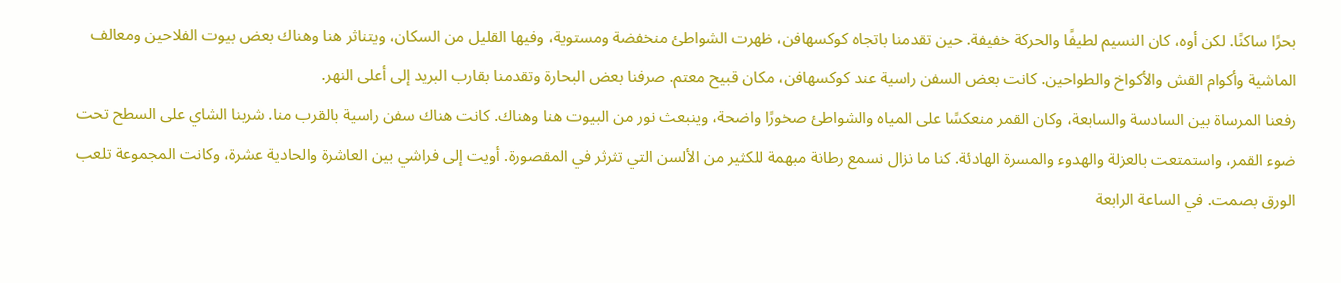بحرًا ساكنًا. لكن أوه، كان النسيم لطيفًا والحركة خفيفة. حين تقدمنا باتجاه كوكسهافن، ظهرت الشواطئ منخفضة ومستوية، وفيها القليل من السكان، ويتناثر هنا وهناك بعض بيوت الفلاحين ومعالف الماشية وأكوام القش والأكواخ والطواحين. كانت بعض السفن راسية عند كوكسهافن، مكان قبيح معتم. صرفنا بعض البحارة وتقدمنا بقارب البريد إلى أعلى النهر.
رفعنا المرساة بين السادسة والسابعة، وكان القمر منعكسًا على المياه والشواطئ صخورًا واضحة، وينبعث نور من البيوت هنا وهناك. كانت هناك سفن راسية بالقرب منا. شربنا الشاي على السطح تحت ضوء القمر، واستمتعت بالعزلة والهدوء والمسرة الهادئة. كنا ما نزال نسمع رطانة مبهمة للكثير من الألسن التي تثرثر في المقصورة. أويت إلى فراشي بين العاشرة والحادية عشرة، وكانت المجموعة تلعب الورق بصمت. في الساعة الرابعة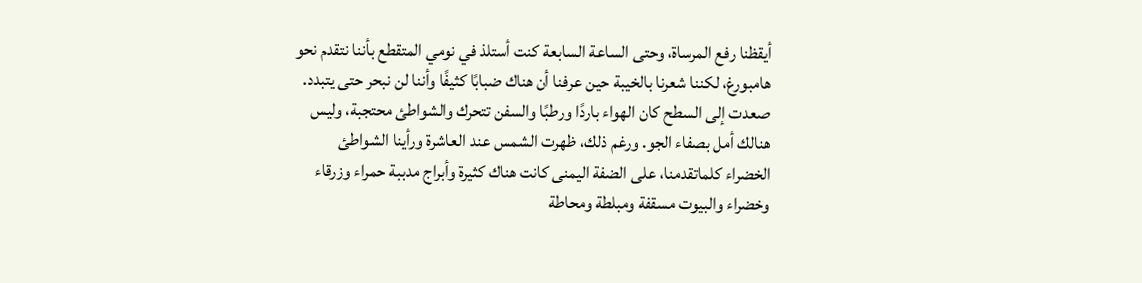أيقظنا رفع المرساة، وحتى الساعة السابعة كنت أستلذ في نومي المتقطع بأننا نتقدم نحو هامبورغ، لكننا شعرنا بالخيبة حين عرفنا أن هناك ضبابًا كثيفًا وأننا لن نبحر حتى يتبدد. صعدت إلى السطح كان الهواء باردًا ورطبًا والسفن تتحرك والشواطئ محتجبة، وليس هنالك أمل بصفاء الجو. ورغم ذلك، ظهرت الشمس عند العاشرة ورأينا الشواطئ الخضراء كلماتقدمنا، على الضفة اليمنى كانت هناك كثيرة وأبراج مدببة حمراء وزرقاء وخضراء والبيوت مسقفة ومبلطة ومحاطة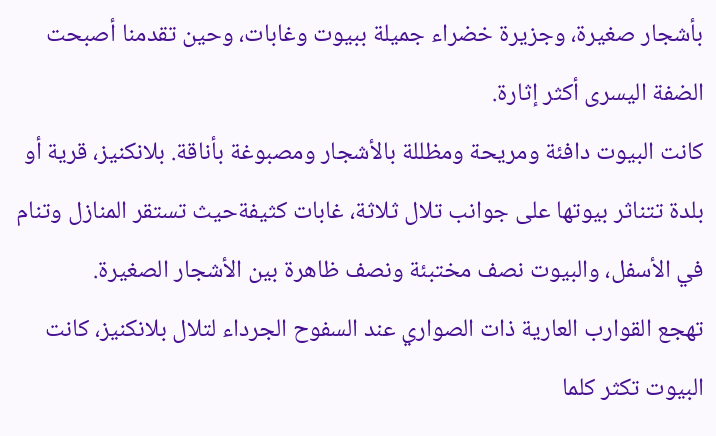بأشجار صغيرة، وجزيرة خضراء جميلة ببيوت وغابات، وحين تقدمنا أصبحت الضفة اليسرى أكثر إثارة.
كانت البيوت دافئة ومريحة ومظللة بالأشجار ومصبوغة بأناقة. بلانكنيز، قرية أو بلدة تتناثر بيوتها على جوانب تلال ثلاثة، غابات كثيفةحيث تستقر المنازل وتنام في الأسفل، والبيوت نصف مختبئة ونصف ظاهرة بين الأشجار الصغيرة.
تهجع القوارب العارية ذات الصواري عند السفوح الجرداء لتلال بلانكنيز، كانت البيوت تكثر كلما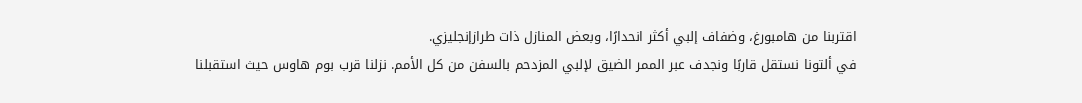اقتربنا من هامبورغ، وضفاف إلبي أكثر انحدارًا، وبعض المنازل ذات طرازإنجليزي.
في ألتونا نستقل قاربًا ونجدف عبر الممر الضيق لإلبي المزدحم بالسفن من كل الأمم. نزلنا قرب بوم هاوس حيث استقبلنا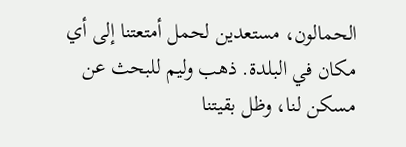الحمالون، مستعدين لحمل أمتعتنا إلى أي مكان في البلدة. ذهب وليم للبحث عن مسكن لنا، وظل بقيتنا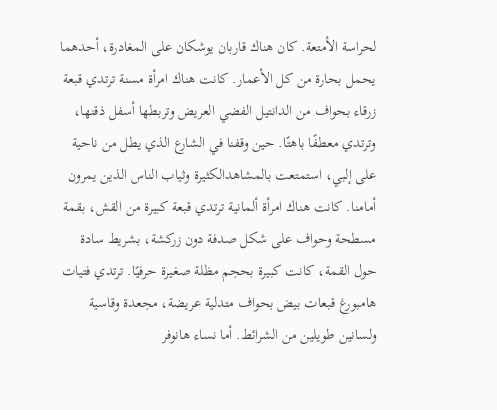لحراسة الأمتعة. كان هناك قاربان يوشكان على المغادرة، أحدهما يحمل بحارة من كل الأعمار. كانت هناك امرأة مسنة ترتدي قبعة زرقاء بحواف من الدانتيل الفضي العريض وتربطها أسفل ذقنها، وترتدي معطفًا باهتًا. حين وقفنا في الشارع الذي يطل من ناحية على إلبي، استمتعت بالمشاهدالكثيرة وثياب الناس الذين يمرون أمامنا. كانت هناك امرأة ألمانية ترتدي قبعة كبيرة من القش، بقمة مسطحة وحواف على شكل صدفة دون زركشة، بشريط سادة حول القمة، كانت كبيرة بحجم مظلة صغيرة حرفيًا. ترتدي فتيات هامبورغ قبعات بيض بحواف متدلية عريضة، مجعدة وقاسية ولسانين طويلين من الشرائط. أما نساء هانوفر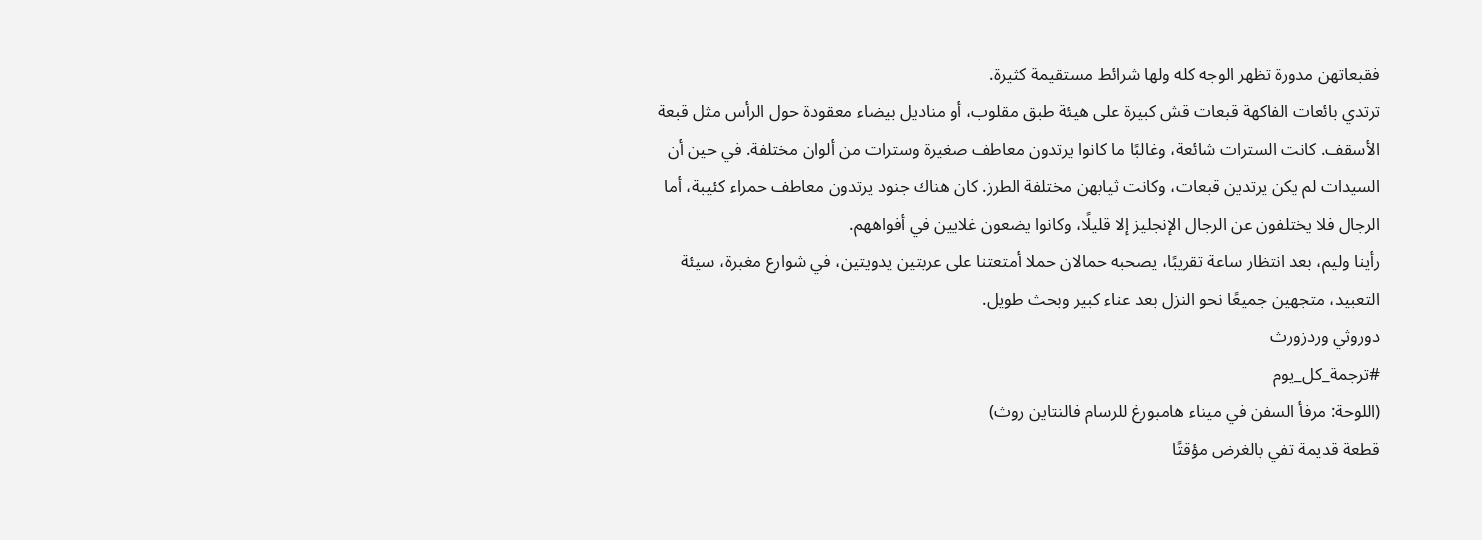فقبعاتهن مدورة تظهر الوجه كله ولها شرائط مستقيمة كثيرة.
ترتدي بائعات الفاكهة قبعات قش كبيرة على هيئة طبق مقلوب، أو مناديل بيضاء معقودة حول الرأس مثل قبعة الأسقف. كانت السترات شائعة، وغالبًا ما كانوا يرتدون معاطف صغيرة وسترات من ألوان مختلفة. في حين أن السيدات لم يكن يرتدين قبعات، وكانت ثيابهن مختلفة الطرز. كان هناك جنود يرتدون معاطف حمراء كئيبة، أما الرجال فلا يختلفون عن الرجال الإنجليز إلا قليلًا، وكانوا يضعون غلايين في أفواههم.
رأينا وليم، بعد انتظار ساعة تقريبًا، يصحبه حمالان حملا أمتعتنا على عربتين يدويتين، في شوارع مغبرة، سيئة التعبيد، متجهين جميعًا نحو النزل بعد عناء كبير وبحث طويل.
دوروثي وردزورث
#ترجمة_كل_يوم
(اللوحة: مرفأ السفن في ميناء هامبورغ للرسام فالنتاين روث)
قطعة قديمة تفي بالغرض مؤقتًا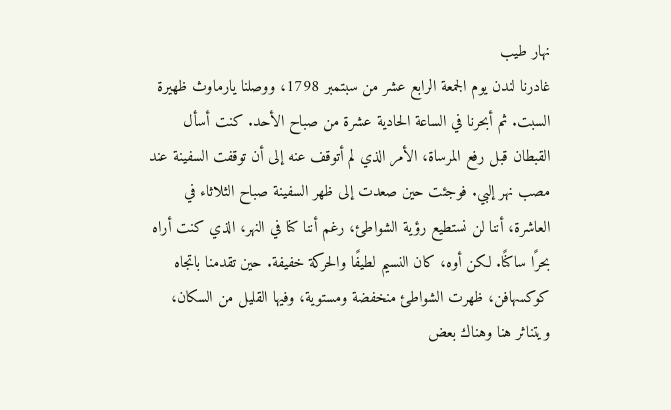نهار طيب
غادرنا لندن يوم الجمعة الرابع عشر من سبتمبر 1798، ووصلنا يارماوث ظهيرة السبت. ثم أبحرنا في الساعة الحادية عشرة من صباح الأحد. كنت أسأل القبطان قبل رفع المرساة، الأمر الذي لم أتوقف عنه إلى أن توقفت السفينة عند مصب نهر إلبي. فوجئت حين صعدت إلى ظهر السفينة صباح الثلاثاء في العاشرة، أننا لن نستطيع رؤية الشواطئ، رغم أننا كنا في النهر، الذي كنت أراه بحرًا ساكنًا. لكن أوه، كان النسيم لطيفًا والحركة خفيفة. حين تقدمنا باتجاه كوكسهافن، ظهرت الشواطئ منخفضة ومستوية، وفيها القليل من السكان، ويتناثر هنا وهناك بعض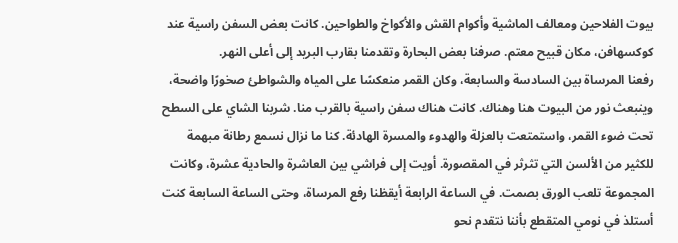بيوت الفلاحين ومعالف الماشية وأكوام القش والأكواخ والطواحين. كانت بعض السفن راسية عند كوكسهافن، مكان قبيح معتم. صرفنا بعض البحارة وتقدمنا بقارب البريد إلى أعلى النهر.
رفعنا المرساة بين السادسة والسابعة، وكان القمر منعكسًا على المياه والشواطئ صخورًا واضحة، وينبعث نور من البيوت هنا وهناك. كانت هناك سفن راسية بالقرب منا. شربنا الشاي على السطح تحت ضوء القمر، واستمتعت بالعزلة والهدوء والمسرة الهادئة. كنا ما نزال نسمع رطانة مبهمة للكثير من الألسن التي تثرثر في المقصورة. أويت إلى فراشي بين العاشرة والحادية عشرة، وكانت المجموعة تلعب الورق بصمت. في الساعة الرابعة أيقظنا رفع المرساة، وحتى الساعة السابعة كنت أستلذ في نومي المتقطع بأننا نتقدم نحو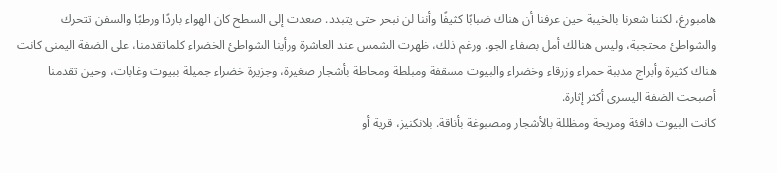هامبورغ، لكننا شعرنا بالخيبة حين عرفنا أن هناك ضبابًا كثيفًا وأننا لن نبحر حتى يتبدد. صعدت إلى السطح كان الهواء باردًا ورطبًا والسفن تتحرك والشواطئ محتجبة، وليس هنالك أمل بصفاء الجو. ورغم ذلك، ظهرت الشمس عند العاشرة ورأينا الشواطئ الخضراء كلماتقدمنا، على الضفة اليمنى كانت هناك كثيرة وأبراج مدببة حمراء وزرقاء وخضراء والبيوت مسقفة ومبلطة ومحاطة بأشجار صغيرة، وجزيرة خضراء جميلة ببيوت وغابات، وحين تقدمنا أصبحت الضفة اليسرى أكثر إثارة.
كانت البيوت دافئة ومريحة ومظللة بالأشجار ومصبوغة بأناقة. بلانكنيز، قرية أو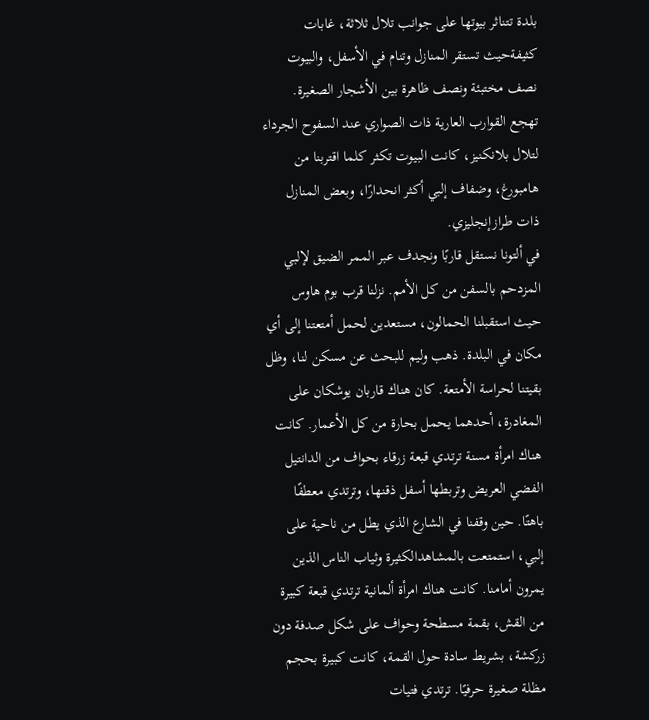بلدة تتناثر بيوتها على جوانب تلال ثلاثة، غابات كثيفةحيث تستقر المنازل وتنام في الأسفل، والبيوت نصف مختبئة ونصف ظاهرة بين الأشجار الصغيرة.
تهجع القوارب العارية ذات الصواري عند السفوح الجرداء لتلال بلانكنيز، كانت البيوت تكثر كلما اقتربنا من هامبورغ، وضفاف إلبي أكثر انحدارًا، وبعض المنازل ذات طرازإنجليزي.
في ألتونا نستقل قاربًا ونجدف عبر الممر الضيق لإلبي المزدحم بالسفن من كل الأمم. نزلنا قرب بوم هاوس حيث استقبلنا الحمالون، مستعدين لحمل أمتعتنا إلى أي مكان في البلدة. ذهب وليم للبحث عن مسكن لنا، وظل بقيتنا لحراسة الأمتعة. كان هناك قاربان يوشكان على المغادرة، أحدهما يحمل بحارة من كل الأعمار. كانت هناك امرأة مسنة ترتدي قبعة زرقاء بحواف من الدانتيل الفضي العريض وتربطها أسفل ذقنها، وترتدي معطفًا باهتًا. حين وقفنا في الشارع الذي يطل من ناحية على إلبي، استمتعت بالمشاهدالكثيرة وثياب الناس الذين يمرون أمامنا. كانت هناك امرأة ألمانية ترتدي قبعة كبيرة من القش، بقمة مسطحة وحواف على شكل صدفة دون زركشة، بشريط سادة حول القمة، كانت كبيرة بحجم مظلة صغيرة حرفيًا. ترتدي فتيات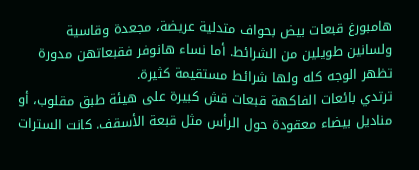هامبورغ قبعات بيض بحواف متدلية عريضة، مجعدة وقاسية ولسانين طويلين من الشرائط. أما نساء هانوفر فقبعاتهن مدورة تظهر الوجه كله ولها شرائط مستقيمة كثيرة.
ترتدي بائعات الفاكهة قبعات قش كبيرة على هيئة طبق مقلوب، أو مناديل بيضاء معقودة حول الرأس مثل قبعة الأسقف. كانت السترات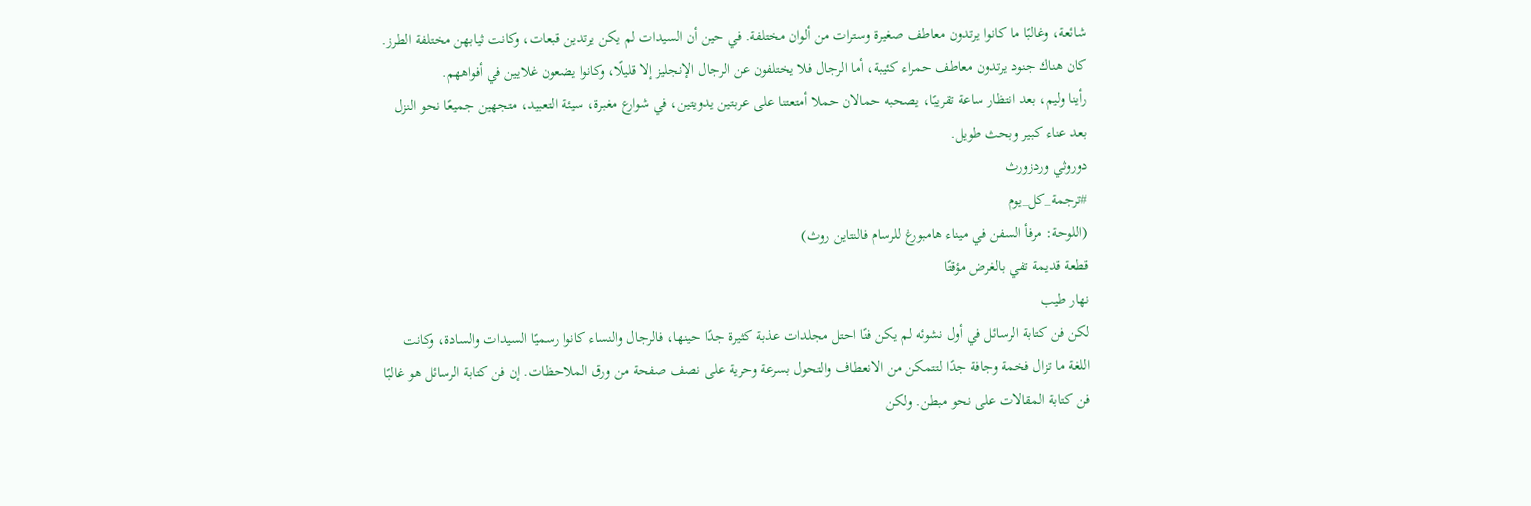شائعة، وغالبًا ما كانوا يرتدون معاطف صغيرة وسترات من ألوان مختلفة. في حين أن السيدات لم يكن يرتدين قبعات، وكانت ثيابهن مختلفة الطرز. كان هناك جنود يرتدون معاطف حمراء كئيبة، أما الرجال فلا يختلفون عن الرجال الإنجليز إلا قليلًا، وكانوا يضعون غلايين في أفواههم.
رأينا وليم، بعد انتظار ساعة تقريبًا، يصحبه حمالان حملا أمتعتنا على عربتين يدويتين، في شوارع مغبرة، سيئة التعبيد، متجهين جميعًا نحو النزل بعد عناء كبير وبحث طويل.
دوروثي وردزورث
#ترجمة_كل_يوم
(اللوحة: مرفأ السفن في ميناء هامبورغ للرسام فالنتاين روث)
قطعة قديمة تفي بالغرض مؤقتًا
نهار طيب
لكن فن كتابة الرسائل في أول نشوئه لم يكن فنًا احتل مجلدات عذبة كثيرة جدًا حينها، فالرجال والنساء كانوا رسميًا السيدات والسادة، وكانت اللغة ما تزال فخمة وجافة جدًا لتتمكن من الانعطاف والتحول بسرعة وحرية على نصف صفحة من ورق الملاحظات. إن فن كتابة الرسائل هو غالبًا فن كتابة المقالات على نحو مبطن. ولكن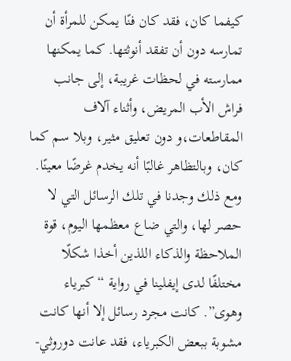كيفما كان، فقد كان فنًا يمكن للمرأة أن تمارسه دون أن تفقد أنوثتها. كما يمكنها ممارسته في لحظات غريبة، إلى جانب فراش الأب المريض، وأثناء آلاف المقاطعات،و دون تعليق مثير، وبلا سم كما كان، وبالتظاهر غالبًا أنه يخدم غرضًا معينًا. ومع ذلك وجدنا في تلك الرسائل التي لا حصر لها، والتي ضاع معظمها اليوم، قوة الملاحظة والذكاء اللذين أخذا شكلًا مختلفًا لدى إيفلينا في رواية “كبرياء وهوى”. كانت مجرد رسائل إلا أنها كانت مشوبة ببعض الكبرياء، فقد عانت دوروثي-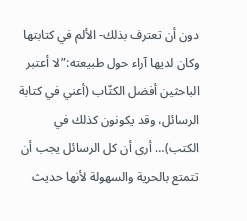دون أن تعترف بذلك- الألم في كتابتها وكان لديها آراء حول طبيعته:”لا أعتبر الباحثين أفضل الكتّاب (أعني في كتابة الرسائل، وقد يكونون كذلك في الكتب)… أرى أن كل الرسائل يجب أن تتمتع بالحرية والسهولة لأنها حديث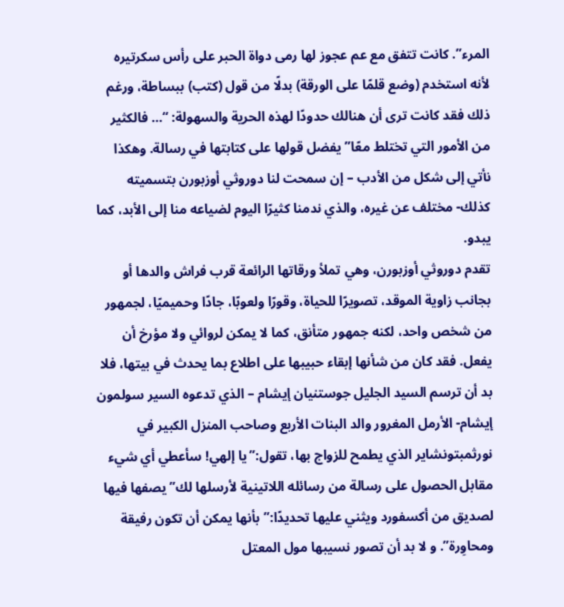المرء”. كانت تتفق مع عم عجوز لها رمى دواة الحبر على رأس سكرتيره لأنه استخدم (وضع قلمًا على الورقة) بدلًا من قول (كتب) ببساطة، ورغم ذلك فقد كانت ترى أن هنالك حدودًا لهذه الحرية والسهولة: “… فالكثير من الأمور التي تختلط معًا” يفضل قولها على كتابتها في رسالة. وهكذا نأتي إلى شكل من الأدب – إن سمحت لنا دوروثي أوزبورن بتسميته كذلك- مختلف عن غيره، والذي ندمنا كثيرًا اليوم لضياعه منا إلى الأبد، كما يبدو.
تقدم دوروثي أوزبورن، وهي تملأ ورقاتها الرائعة قرب فراش والدها أو بجانب زاوية الموقد، تصويرًا للحياة، وقورًا ولعوبًا، جادًا وحميميًا، لجمهور من شخص واحد، لكنه جمهور متأنق، كما لا يمكن لروائي ولا مؤرخ أن يفعل. فقد كان من شأنها إبقاء حبيبها على اطلاع بما يحدث في بيتها، فلا بد أن ترسم السيد الجليل جوستنيان إيشام – الذي تدعوه السير سولمون إيشام- الأرمل المغرور والد البنات الأربع وصاحب المنزل الكبير في نورثمبتونشاير الذي يطمح للزواج بها، تقول:”يا إلهي! سأعطي أي شيء مقابل الحصول على رسالة من رسائله اللاتينية لأرسلها لك” يصفها فيها لصديق من أكسفورد ويثني عليها تحديدًا:”بأنها يمكن أن تكون رفيقة ومحاوِرة”. و لا بد أن تصور نسيبها مول المعتل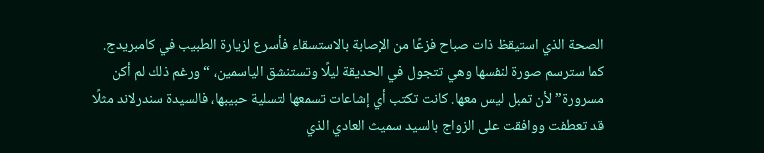الصحة الذي استيقظ ذات صباح فزعًا من الإصابة بالاستسقاء فأسرع لزيارة الطبيب في كامبريدج. كما سترسم صورة لنفسها وهي تتجول في الحديقة ليلًا وتستنشق الياسمين، “ورغم ذلك لم أكن مسرورة” لأن تمبل ليس معها. كانت تكتب أي إشاعات تسمعها لتسلية حبيبها، فالسيدة سندرلاند مثلًا قد تعطفت ووافقت على الزواج بالسيد سميث العادي الذي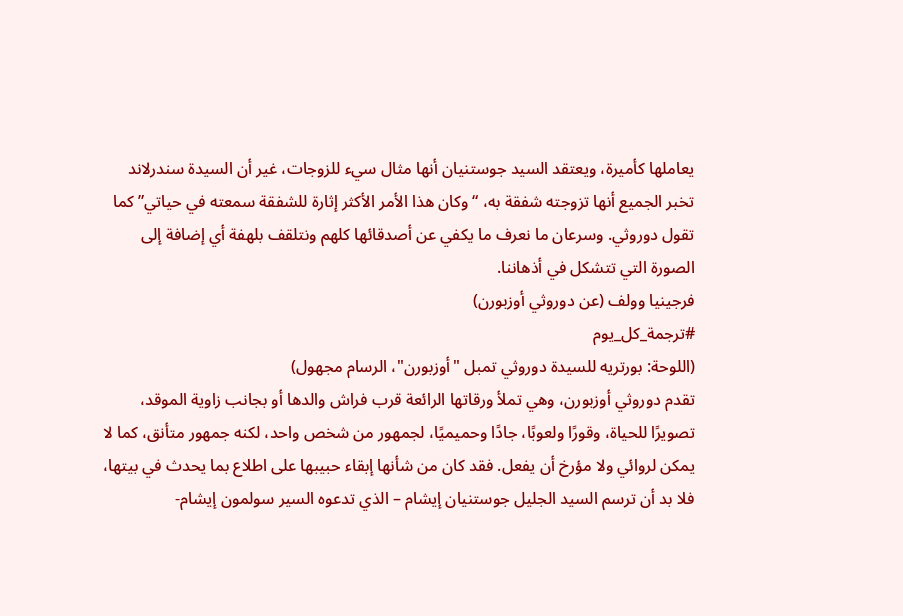يعاملها كأميرة، ويعتقد السيد جوستنيان أنها مثال سيء للزوجات، غير أن السيدة سندرلاند تخبر الجميع أنها تزوجته شفقة به، “وكان هذا الأمر الأكثر إثارة للشفقة سمعته في حياتي” كما تقول دوروثي. وسرعان ما نعرف ما يكفي عن أصدقائها كلهم ونتلقف بلهفة أي إضافة إلى الصورة التي تتشكل في أذهاننا.
فرجينيا وولف (عن دوروثي أوزبورن)
#ترجمة_كل_يوم
(اللوحة: بورتريه للسيدة دوروثي تمبل "أوزبورن"، الرسام مجهول)
تقدم دوروثي أوزبورن، وهي تملأ ورقاتها الرائعة قرب فراش والدها أو بجانب زاوية الموقد، تصويرًا للحياة، وقورًا ولعوبًا، جادًا وحميميًا، لجمهور من شخص واحد، لكنه جمهور متأنق، كما لا يمكن لروائي ولا مؤرخ أن يفعل. فقد كان من شأنها إبقاء حبيبها على اطلاع بما يحدث في بيتها، فلا بد أن ترسم السيد الجليل جوستنيان إيشام – الذي تدعوه السير سولمون إيشام-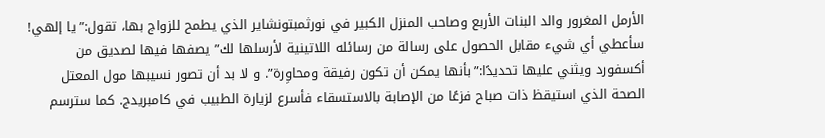الأرمل المغرور والد البنات الأربع وصاحب المنزل الكبير في نورثمبتونشاير الذي يطمح للزواج بها، تقول:”يا إلهي! سأعطي أي شيء مقابل الحصول على رسالة من رسائله اللاتينية لأرسلها لك” يصفها فيها لصديق من أكسفورد ويثني عليها تحديدًا:”بأنها يمكن أن تكون رفيقة ومحاوِرة”. و لا بد أن تصور نسيبها مول المعتل الصحة الذي استيقظ ذات صباح فزعًا من الإصابة بالاستسقاء فأسرع لزيارة الطبيب في كامبريدج. كما سترسم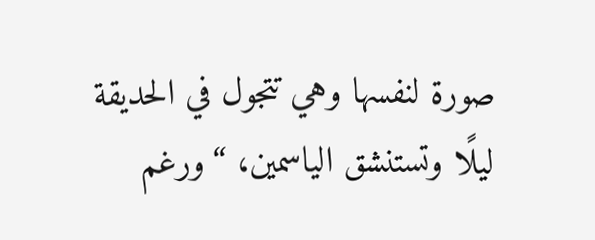صورة لنفسها وهي تتجول في الحديقة ليلًا وتستنشق الياسمين، “ورغم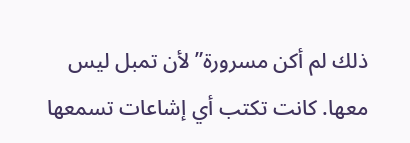ذلك لم أكن مسرورة” لأن تمبل ليس معها. كانت تكتب أي إشاعات تسمعها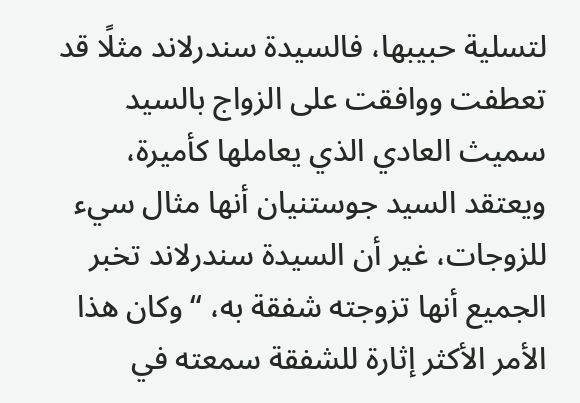لتسلية حبيبها، فالسيدة سندرلاند مثلًا قد تعطفت ووافقت على الزواج بالسيد سميث العادي الذي يعاملها كأميرة، ويعتقد السيد جوستنيان أنها مثال سيء للزوجات، غير أن السيدة سندرلاند تخبر الجميع أنها تزوجته شفقة به، “وكان هذا الأمر الأكثر إثارة للشفقة سمعته في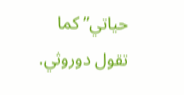حياتي” كما تقول دوروثي.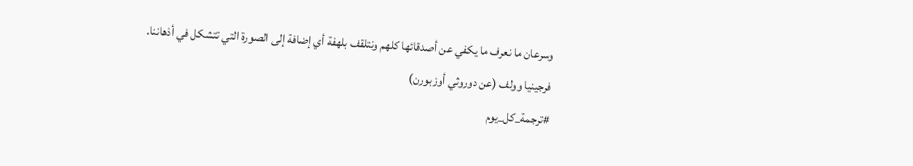وسرعان ما نعرف ما يكفي عن أصدقائها كلهم ونتلقف بلهفة أي إضافة إلى الصورة التي تتشكل في أذهاننا.
فرجينيا وولف (عن دوروثي أوزبورن)
#ترجمة_كل_يوم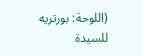(اللوحة: بورتريه للسيدة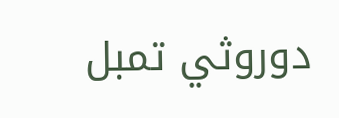دوروثي تمبل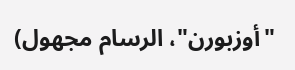"أوزبورن"، الرسام مجهول)